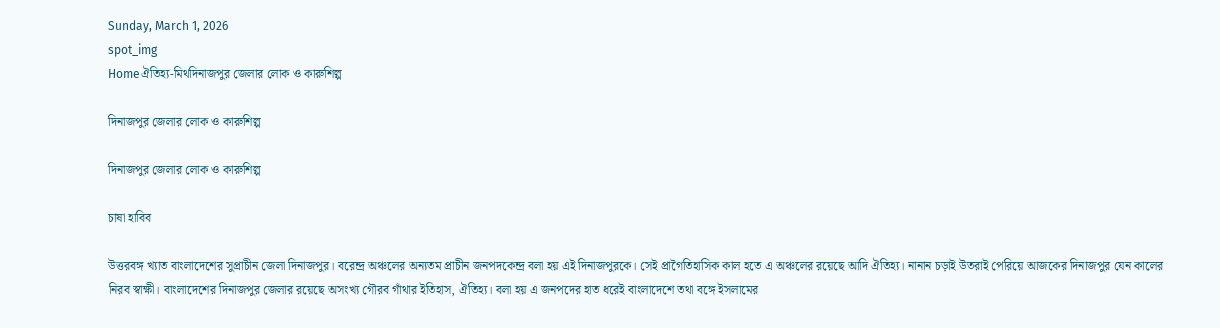Sunday, March 1, 2026
spot_img
Homeঐতিহ্য-মিথদিনাজপুর জেলার লোক ও কারুশিল্প

দিনাজপুর জেলার লোক ও কারুশিল্প

দিনাজপুর জেলার লোক ও কারুশিল্প

চাষা হাবিব

উত্তরবঙ্গ খ্যাত বাংলাদেশের সুপ্রাচীন জেলা দিনাজপুর। বরেন্দ্র অঞ্চলের অন্যতম প্রাচীন জনপদকেন্দ্র বলা হয় এই দিনাজপুরকে। সেই প্রাগৈতিহাসিক কাল হতে এ অঞ্চলের রয়েছে আদি ঐতিহ্য। নানান চড়াই উতরাই পেরিয়ে আজকের দিনাজপুর যেন কালের নিরব স্বাক্ষী। বাংলাদেশের দিনাজপুর জেলার রয়েছে অসংখ্য গৌরব গাঁথার ইতিহাস, ঐতিহ্য। বলা হয় এ জনপদের হাত ধরেই বাংলাদেশে তথা বঙ্গে ইসলামের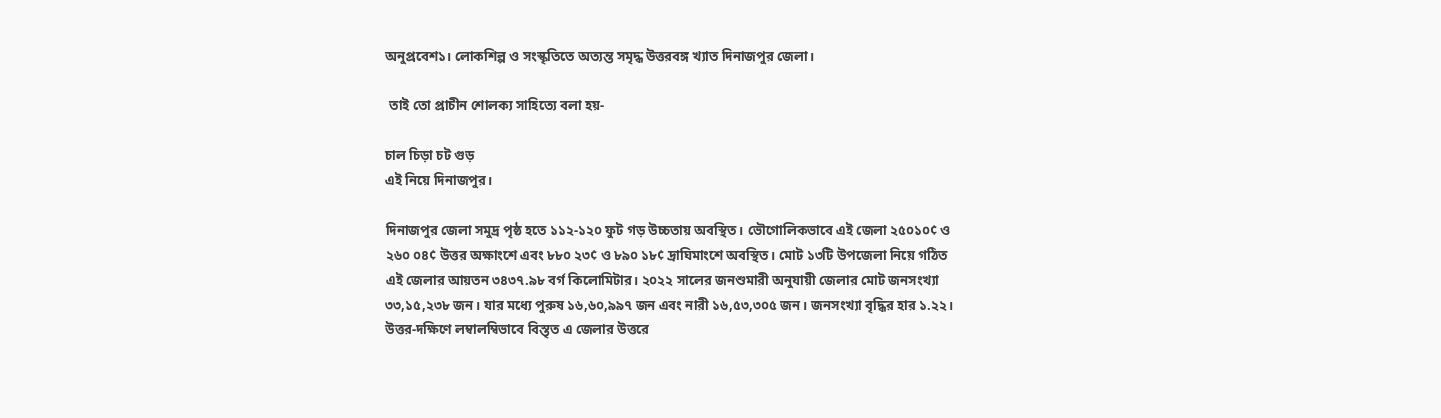অনুপ্রবেশ১। লোকশিল্প ও সংস্কৃতিতে অত্যন্ত সমৃদ্ধ উত্তরবঙ্গ খ্যাত দিনাজপুর জেলা।

 তাই তো প্রাচীন শোলক্য সাহিত্যে বলা হয়-

চাল চিড়া চট গুড়
এই নিয়ে দিনাজপুর।

দিনাজপুর জেলা সমুদ্র পৃষ্ঠ হতে ১১২-১২০ ফুট গড় উচ্চতায় অবস্থিত। ভৌগোলিকভাবে এই জেলা ২৫০১০¢ ও ২৬০ ০৪¢ উত্তর অক্ষাংশে এবং ৮৮০ ২৩¢ ও ৮৯০ ১৮¢ দ্রাঘিমাংশে অবস্থিত। মোট ১৩টি উপজেলা নিয়ে গঠিত এই জেলার আয়তন ৩৪৩৭.৯৮ বর্গ কিলোমিটার। ২০২২ সালের জনশুমারী অনুযায়ী জেলার মোট জনসংখ্যা ৩৩,১৫,২৩৮ জন। যার মধ্যে পুরুষ ১৬,৬০,৯৯৭ জন এবং নারী ১৬,৫৩,৩০৫ জন। জনসংখ্যা বৃদ্ধির হার ১.২২। উত্তর-দক্ষিণে লম্বালম্বিভাবে বিস্তৃত এ জেলার উত্তরে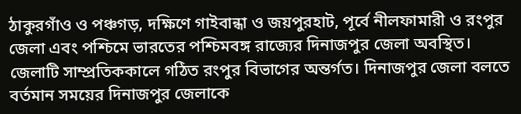ঠাকুরগাঁও ও পঞ্চগড়, দক্ষিণে গাইবান্ধা ও জয়পুরহাট, পূর্বে নীলফামারী ও রংপুর জেলা এবং পশ্চিমে ভারতের পশ্চিমবঙ্গ রাজ্যের দিনাজপুর জেলা অবস্থিত। জেলাটি সাম্প্রতিককালে গঠিত রংপুর বিভাগের অন্তর্গত। দিনাজপুর জেলা বলতে বর্তমান সময়ের দিনাজপুর জেলাকে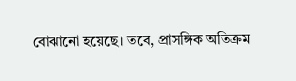বোঝানো হয়েছে। তবে, প্রাসঙ্গিক অতিক্রম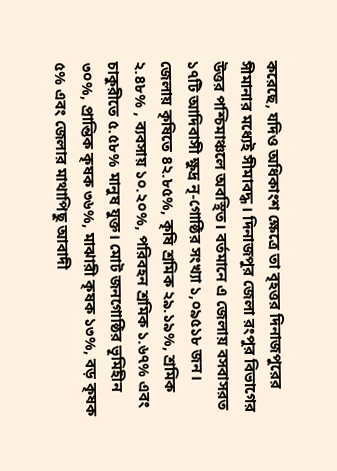করেছে, যদিও অধিকাংশ ক্ষেত্রে তা বৃহত্তর দিনাজপুরের সীমানার মধ্যেই সীমাবদ্ধ। দিনাজপুর জেলা রংপুর বিভাগের উত্তর পশ্চিমাঞ্চলে অবস্থিত। বর্তমানে এ জেলায় বসবাসরত ১৭টি আদিবাসী ক্ষুদ্র নৃ-গোষ্ঠির সংখ্যা ১,০৯৫১৮ জন। জেলায় কৃষিতে ৪২.৮৫%, কৃষি শ্রমিক ২৯.১৯%, শ্রমিক ২.৪৮% , ব্যবসায় ১০.২০%, পরিবহন শ্রমিক ১.৬৭% এবং চাকুরীতে ৫.৫৮% মানুষ যুক্ত। মোট জনগোষ্ঠির ভূমিহীন ৩০%, প্রান্তিক কৃষক ৩৬%, মাঝারী কৃষক ১৩%, বড় কৃষক ৫% এবং জেলার মাথাপিছু আবাদী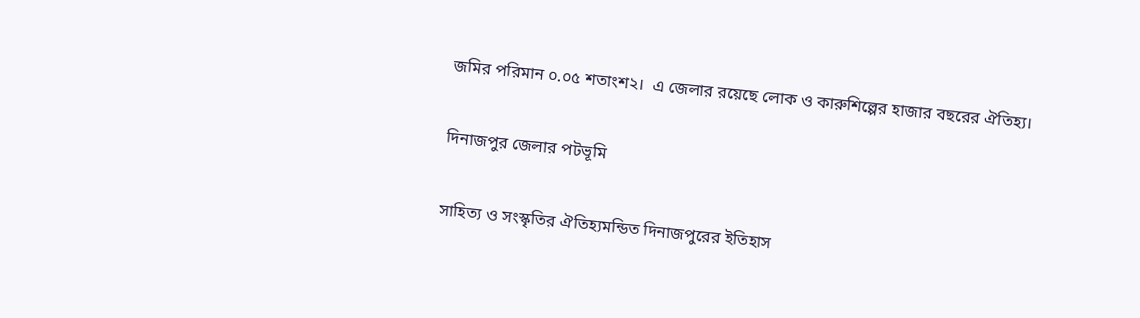জমির পরিমান ০.০৫ শতাংশ২।  এ জেলার রয়েছে লোক ও কারুশিল্পের হাজার বছরের ঐতিহ্য।

দিনাজপুর জেলার পটভূমি

সাহিত্য ও সংস্কৃতির ঐতিহ্যমন্ডিত দিনাজপুরের ইতিহাস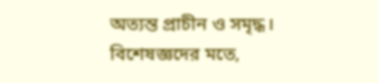অত্যন্ত প্রাচীন ও সমৃদ্ধ। বিশেষজ্ঞদের মতে,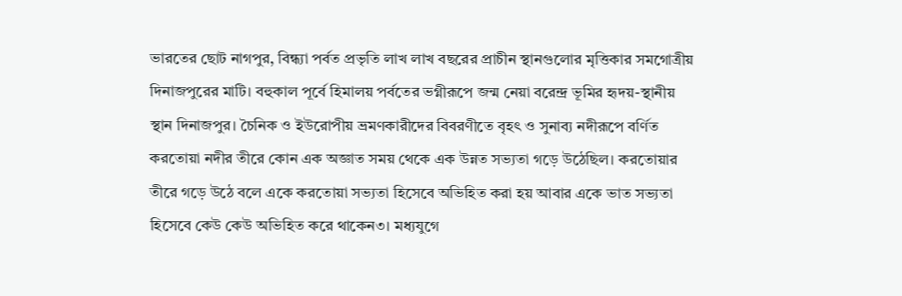ভারতের ছোট নাগপুর, বিন্ধ্যা পর্বত প্রভৃতি লাখ লাখ বছরের প্রাচীন স্থানগুলোর মৃত্তিকার সমগোত্রীয় দিনাজপুরের মাটি। বহুকাল পূর্বে হিমালয় পর্বতের ভগ্নীরূপে জন্ম নেয়া বরেন্দ্র ভূমির হৃদয়-স্থানীয় স্থান দিনাজপুর। চৈনিক ও ইউরোপীয় ভ্রমণকারীদের বিবরণীতে বৃহৎ ও সুনাব্য নদীরূপে বর্ণিত করতোয়া নদীর তীরে কোন এক অজ্ঞাত সময় থেকে এক উন্নত সভ্যতা গড়ে উঠেছিল। করতোয়ার তীরে গড়ে উঠে বলে একে করতোয়া সভ্যতা হিসেবে অভিহিত করা হয় আবার একে ভাত সভ্যতা হিসেবে কেউ কেউ অভিহিত করে থাকেন৩। মধ্যযুগে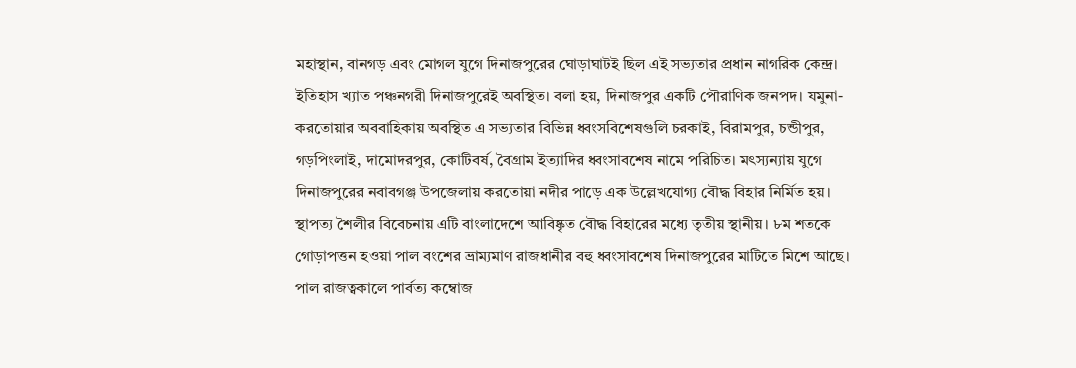মহাস্থান, বানগড় এবং মোগল যুগে দিনাজপুরের ঘোড়াঘাটই ছিল এই সভ্যতার প্রধান নাগরিক কেন্দ্র। ইতিহাস খ্যাত পঞ্চনগরী দিনাজপুরেই অবস্থিত। বলা হয়, দিনাজপুর একটি পৌরাণিক জনপদ। যমুনা-করতোয়ার অববাহিকায় অবস্থিত এ সভ্যতার বিভিন্ন ধ্বংসবিশেষগুলি চরকাই, বিরামপুর, চন্ডীপুর, গড়পিংলাই, দামোদরপুর, কোটিবর্ষ, বৈগ্রাম ইত্যাদির ধ্বংসাবশেষ নামে পরিচিত। মৎস্যন্যায় যুগে দিনাজপুরের নবাবগঞ্জ উপজেলায় করতোয়া নদীর পাড়ে এক উল্লেখযোগ্য বৌদ্ধ বিহার নির্মিত হয়। স্থাপত্য শৈলীর বিবেচনায় এটি বাংলাদেশে আবিষ্কৃত বৌদ্ধ বিহারের মধ্যে তৃতীয় স্থানীয়। ৮ম শতকে গোড়াপত্তন হওয়া পাল বংশের ভ্রাম্যমাণ রাজধানীর বহু ধ্বংসাবশেষ দিনাজপুরের মাটিতে মিশে আছে। পাল রাজত্বকালে পার্বত্য কম্বোজ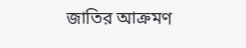জাতির আক্রমণ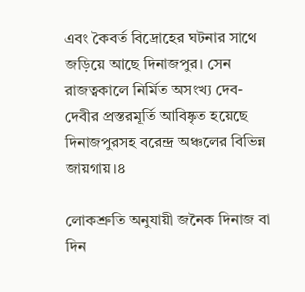এবং কৈবর্ত বিদ্রোহের ঘটনার সাথে জড়িয়ে আছে দিনাজপুর। সেন রাজত্বকালে নির্মিত অসংখ্য দেব-দেবীর প্রস্তরমূর্তি আবিষ্কৃত হয়েছে দিনাজপুরসহ বরেন্দ্র অঞ্চলের বিভিন্ন জায়গায়।৪

লোকশ্রুতি অনুযায়ী জনৈক দিনাজ বা দিন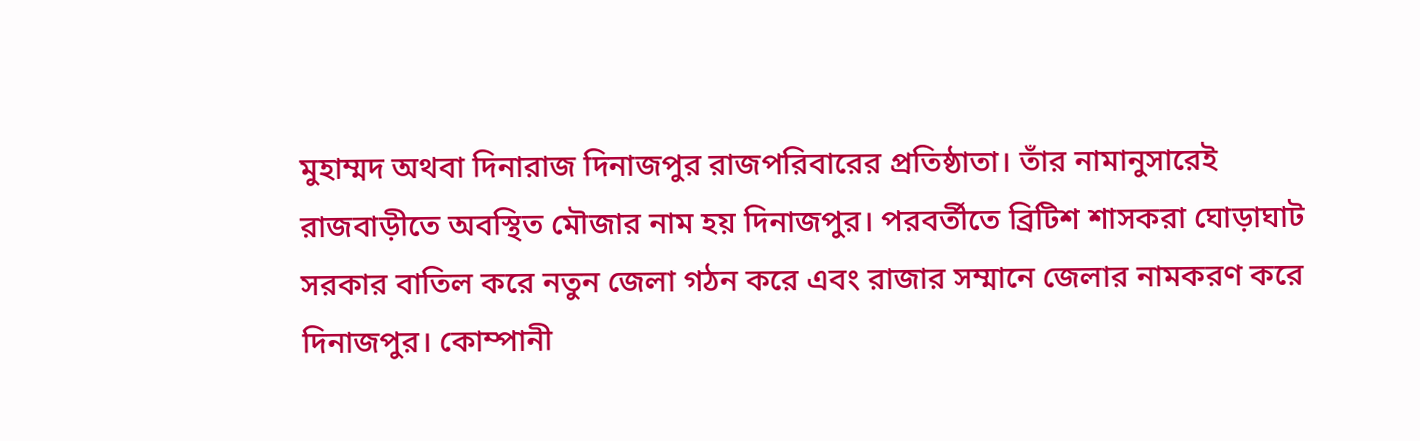মুহাম্মদ অথবা দিনারাজ দিনাজপুর রাজপরিবারের প্রতিষ্ঠাতা। তাঁর নামানুসারেই রাজবাড়ীতে অবস্থিত মৌজার নাম হয় দিনাজপুর। পরবর্তীতে ব্রিটিশ শাসকরা ঘোড়াঘাট সরকার বাতিল করে নতুন জেলা গঠন করে এবং রাজার সম্মানে জেলার নামকরণ করে দিনাজপুর। কোম্পানী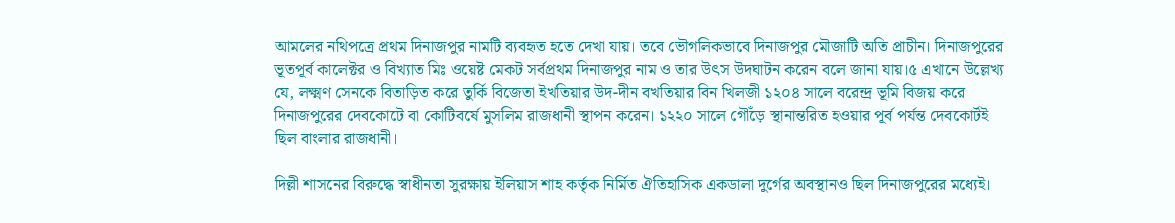আমলের নথিপত্রে প্রথম দিনাজপুর নামটি ব্যবহৃত হতে দেখা যায়। তবে ভৌগলিকভাবে দিনাজপুর মৌজাটি অতি প্রাচীন। দিনাজপুরের ভূতপূর্ব কালেক্টর ও বিখ্যাত মিঃ ওয়েষ্ট মেকট সর্বপ্রথম দিনাজপুর নাম ও তার উৎস উদঘাটন করেন বলে জানা যায়।৫ এখানে উল্লেখ্য যে, লক্ষ্মণ সেনকে বিতাড়িত করে তুর্কি বিজেতা ইখতিয়ার উদ-দীন বখতিয়ার বিন খিলজী ১২০৪ সালে বরেন্দ্র ভূমি বিজয় করে দিনাজপুরের দেবকোটে বা কোটিবর্ষে মুসলিম রাজধানী স্থাপন করেন। ১২২০ সালে গৌঁড়ে স্থানান্তরিত হওয়ার পূর্ব পর্যন্ত দেবকোর্টই ছিল বাংলার রাজধানী।

দিল্লী শাসনের বিরুদ্ধে স্বাধীনতা সুরক্ষায় ইলিয়াস শাহ কর্তৃক নির্মিত ঐতিহাসিক একডালা দুর্গের অবস্থানও ছিল দিনাজপুরের মধ্যেই।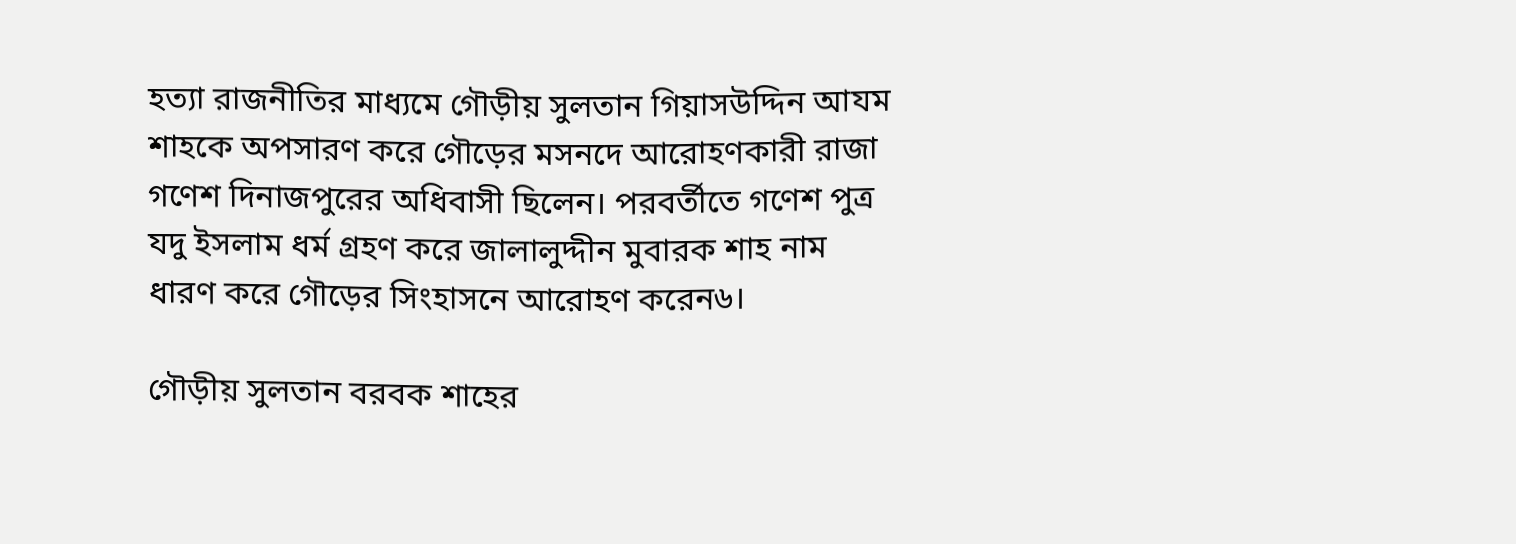হত্যা রাজনীতির মাধ্যমে গৌড়ীয় সুলতান গিয়াসউদ্দিন আযম শাহকে অপসারণ করে গৌড়ের মসনদে আরোহণকারী রাজা গণেশ দিনাজপুরের অধিবাসী ছিলেন। পরবর্তীতে গণেশ পুত্র যদু ইসলাম ধর্ম গ্রহণ করে জালালুদ্দীন মুবারক শাহ নাম ধারণ করে গৌড়ের সিংহাসনে আরোহণ করেন৬।

গৌড়ীয় সুলতান বরবক শাহের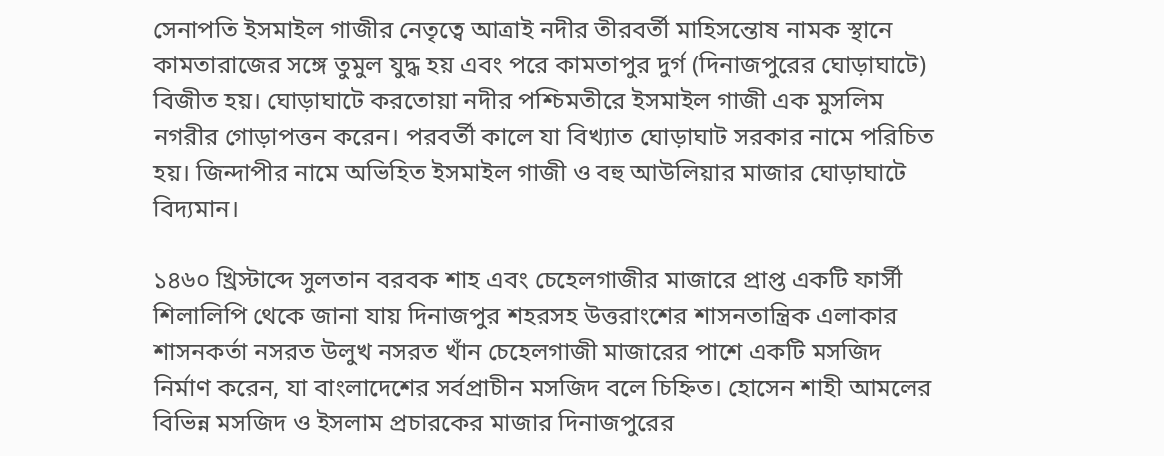সেনাপতি ইসমাইল গাজীর নেতৃত্বে আত্রাই নদীর তীরবর্তী মাহিসন্তোষ নামক স্থানে কামতারাজের সঙ্গে তুমুল যুদ্ধ হয় এবং পরে কামতাপুর দুর্গ (দিনাজপুরের ঘোড়াঘাটে) বিজীত হয়। ঘোড়াঘাটে করতোয়া নদীর পশ্চিমতীরে ইসমাইল গাজী এক মুসলিম নগরীর গোড়াপত্তন করেন। পরবর্তী কালে যা বিখ্যাত ঘোড়াঘাট সরকার নামে পরিচিত হয়। জিন্দাপীর নামে অভিহিত ইসমাইল গাজী ও বহু আউলিয়ার মাজার ঘোড়াঘাটে বিদ্যমান।

১৪৬০ খ্রিস্টাব্দে সুলতান বরবক শাহ এবং চেহেলগাজীর মাজারে প্রাপ্ত একটি ফার্সী শিলালিপি থেকে জানা যায় দিনাজপুর শহরসহ উত্তরাংশের শাসনতান্ত্রিক এলাকার শাসনকর্তা নসরত উলুখ নসরত খাঁন চেহেলগাজী মাজারের পাশে একটি মসজিদ নির্মাণ করেন, যা বাংলাদেশের সর্বপ্রাচীন মসজিদ বলে চিহ্নিত। হোসেন শাহী আমলের বিভিন্ন মসজিদ ও ইসলাম প্রচারকের মাজার দিনাজপুরের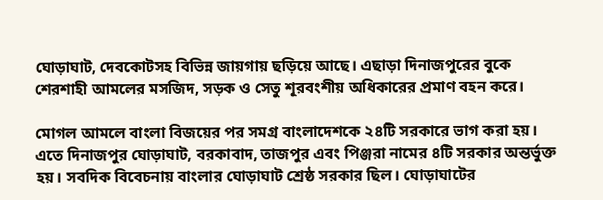ঘোড়াঘাট, দেবকোটসহ বিভিন্ন জায়গায় ছড়িয়ে আছে। এছাড়া দিনাজপুরের বুকে শেরশাহী আমলের মসজিদ, সড়ক ও সেতু শূরবংশীয় অধিকারের প্রমাণ বহন করে।

মোগল আমলে বাংলা বিজয়ের পর সমগ্র বাংলাদেশকে ২৪টি সরকারে ভাগ করা হয়। এতে দিনাজপুর ঘোড়াঘাট, বরকাবাদ, তাজপুর এবং পিঞ্জরা নামের ৪টি সরকার অন্তর্ভুক্ত হয়। সবদিক বিবেচনায় বাংলার ঘোড়াঘাট শ্রেষ্ঠ সরকার ছিল। ঘোড়াঘাটের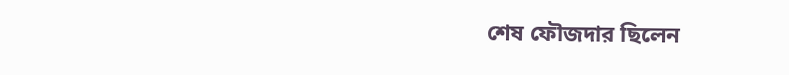শেষ ফৌজদার ছিলেন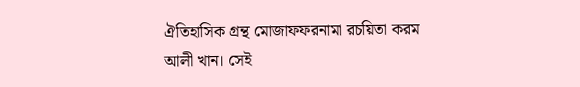ঐতিহাসিক গ্রন্থ মোজাফফরনামা রচয়িতা করম আলী খান। সেই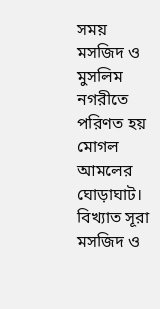সময় মসজিদ ও মুসলিম নগরীতে পরিণত হয় মোগল আমলের ঘোড়াঘাট। বিখ্যাত সূরা মসজিদ ও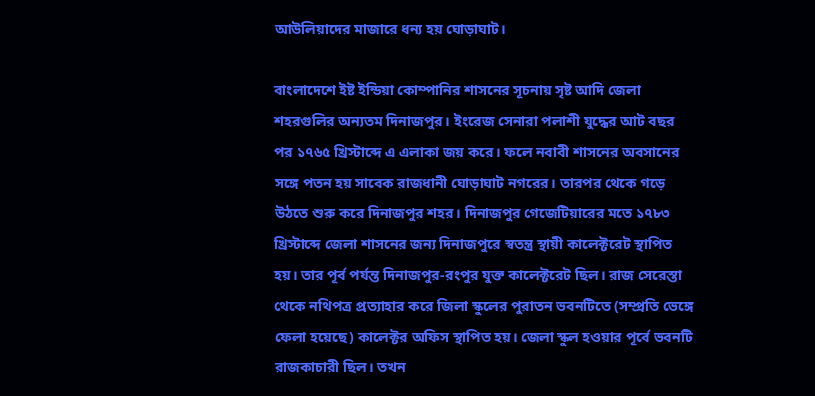আউলিয়াদের মাজারে ধন্য হয় ঘোড়াঘাট।

বাংলাদেশে ইষ্ট ইন্ডিয়া কোম্পানির শাসনের সূচনায় সৃষ্ট আদি জেলা শহরগুলির অন্যতম দিনাজপুর। ইংরেজ সেনারা পলাশী যুদ্ধের আট বছর পর ১৭৬৫ খ্রিস্টাব্দে এ এলাকা জয় করে। ফলে নবাবী শাসনের অবসানের সঙ্গে পতন হয় সাবেক রাজধানী ঘোড়াঘাট নগরের। তারপর থেকে গড়ে উঠতে শুরু করে দিনাজপুর শহর। দিনাজপুর গেজেটিয়ারের মতে ১৭৮৩ খ্রিস্টাব্দে জেলা শাসনের জন্য দিনাজপুরে স্বতন্ত্র স্থায়ী কালেক্টরেট স্থাপিত হয়। তার পূর্ব পর্যন্ত দিনাজপুর-রংপুর যুক্ত কালেক্টরেট ছিল। রাজ সেরেস্তা থেকে নথিপত্র প্রত্যাহার করে জিলা স্কুলের পুরাতন ভবনটিতে (সম্প্রতি ভেঙ্গে ফেলা হয়েছে) কালেক্টর অফিস স্থাপিত হয়। জেলা স্কুল হওয়ার পূর্বে ভবনটি রাজকাচারী ছিল। তখন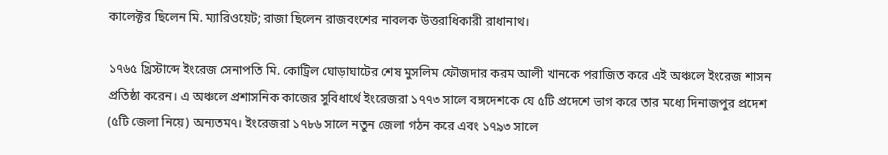কালেক্টর ছিলেন মি. ম্যারিওয়েট; রাজা ছিলেন রাজবংশের নাবলক উত্তরাধিকারী রাধানাথ।

১৭৬৫ খ্রিস্টাব্দে ইংরেজ সেনাপতি মি. কোট্রিল ঘোড়াঘাটের শেষ মুসলিম ফৌজদার করম আলী খানকে পরাজিত করে এই অঞ্চলে ইংরেজ শাসন প্রতিষ্ঠা করেন। এ অঞ্চলে প্রশাসনিক কাজের সুবিধার্থে ইংরেজরা ১৭৭৩ সালে বঙ্গদেশকে যে ৫টি প্রদেশে ভাগ করে তার মধ্যে দিনাজপুর প্রদেশ (৫টি জেলা নিয়ে) অন্যতম৭। ইংরেজরা ১৭৮৬ সালে নতুন জেলা গঠন করে এবং ১৭৯৩ সালে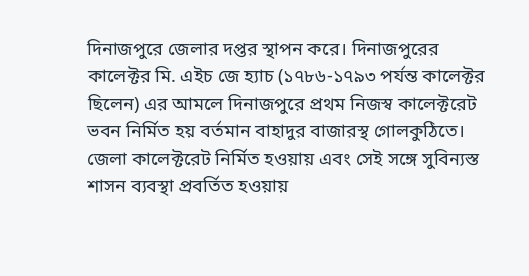দিনাজপুরে জেলার দপ্তর স্থাপন করে। দিনাজপুরের কালেক্টর মি. এইচ জে হ্যাচ (১৭৮৬-১৭৯৩ পর্যন্ত কালেক্টর ছিলেন) এর আমলে দিনাজপুরে প্রথম নিজস্ব কালেক্টরেট ভবন নির্মিত হয় বর্তমান বাহাদুর বাজারস্থ গোলকুঠিতে। জেলা কালেক্টরেট নির্মিত হওয়ায় এবং সেই সঙ্গে সুবিন্যস্ত শাসন ব্যবস্থা প্রবর্তিত হওয়ায়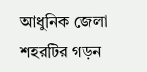আধুনিক জেলা শহরটির গড়ন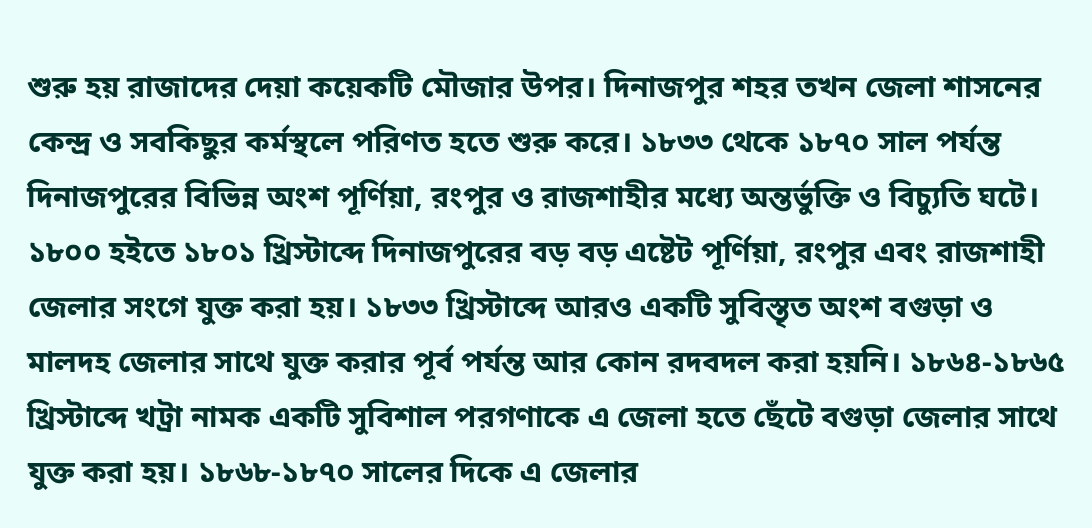শুরু হয় রাজাদের দেয়া কয়েকটি মৌজার উপর। দিনাজপুর শহর তখন জেলা শাসনের কেন্দ্র ও সবকিছুর কর্মস্থলে পরিণত হতে শুরু করে। ১৮৩৩ থেকে ১৮৭০ সাল পর্যন্ত দিনাজপুরের বিভিন্ন অংশ পূর্ণিয়া, রংপুর ও রাজশাহীর মধ্যে অন্তর্ভুক্তি ও বিচ্যুতি ঘটে। ১৮০০ হইতে ১৮০১ খ্রিস্টাব্দে দিনাজপুরের বড় বড় এষ্টেট পূর্ণিয়া, রংপুর এবং রাজশাহী জেলার সংগে যুক্ত করা হয়। ১৮৩৩ খ্রিস্টাব্দে আরও একটি সুবিস্তৃত অংশ বগুড়া ও মালদহ জেলার সাথে যুক্ত করার পূর্ব পর্যন্ত আর কোন রদবদল করা হয়নি। ১৮৬৪-১৮৬৫ খ্রিস্টাব্দে খট্রা নামক একটি সুবিশাল পরগণাকে এ জেলা হতে ছেঁটে বগুড়া জেলার সাথে যুক্ত করা হয়। ১৮৬৮-১৮৭০ সালের দিকে এ জেলার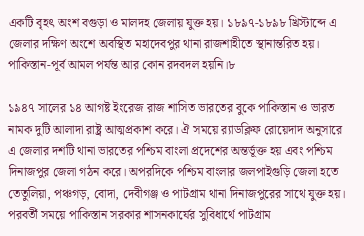একটি বৃহৎ অংশ বগুড়া ও মালদহ জেলায় যুক্ত হয়। ১৮৯৭-১৮৯৮ খ্রিস্টাব্দে এ জেলার দক্ষিণ অংশে অবস্থিত মহাদেবপুর থানা রাজশাহীতে স্থানান্তরিত হয়। পাকিস্তান-পূর্ব আমল পর্যন্ত আর কোন রদবদল হয়নি।৮

১৯৪৭ সালের ১৪ আগষ্ট ইংরেজ রাজ শাসিত ভারতের বুকে পাকিস্তান ও ভারত নামক দুটি আলাদা রাষ্ট্র আত্মপ্রকাশ করে। ঐ সময়ে র‌্যাডক্লিফ রোয়েদাদ অনুসারে এ জেলার দশটি থানা ভারতের পশ্চিম বাংলা প্রদেশের অন্তর্ভূক্ত হয় এবং পশ্চিম দিনাজপুর জেলা গঠন করে। অপরদিকে পশ্চিম বাংলার জলপাইগুড়ি জেলা হতে তেতুলিয়া, পঞ্চগড়, বোদা, দেবীগঞ্জ ও পাটগ্রাম থানা দিনাজপুরের সাথে যুক্ত হয়। পরবর্তী সময়ে পাকিস্তান সরকার শাসনকার্যের সুবিধার্থে পাটগ্রাম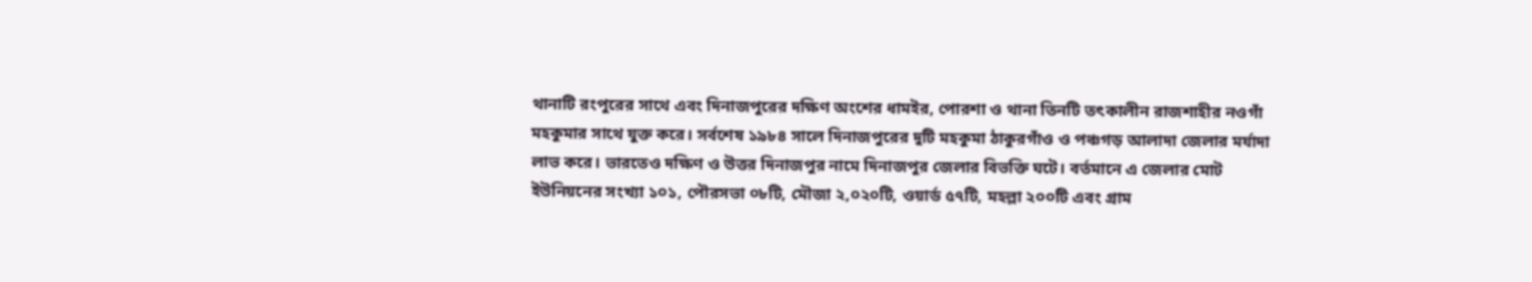থানাটি রংপুরের সাথে এবং দিনাজপুরের দক্ষিণ অংশের ধামইর, পোরশা ও থানা তিনটি তৎকালীন রাজশাহীর নওগাঁ মহকুমার সাথে যুক্ত করে। সর্বশেষ ১৯৮৪ সালে দিনাজপুরের দুটি মহকুমা ঠাকুরগাঁও ও পঞ্চগড় আলাদা জেলার মর্যাদা লাভ করে। ভারতেও দক্ষিণ ও উত্তর দিনাজপুর নামে দিনাজপুর জেলার বিভক্তি ঘটে। বর্তমানে এ জেলার মোট ইউনিয়নের সংখ্যা ১০১, পৌরসভা ০৮টি, মৌজা ২,০২০টি, ওয়ার্ড ৫৭টি, মহল্লা ২০০টি এবং গ্রাম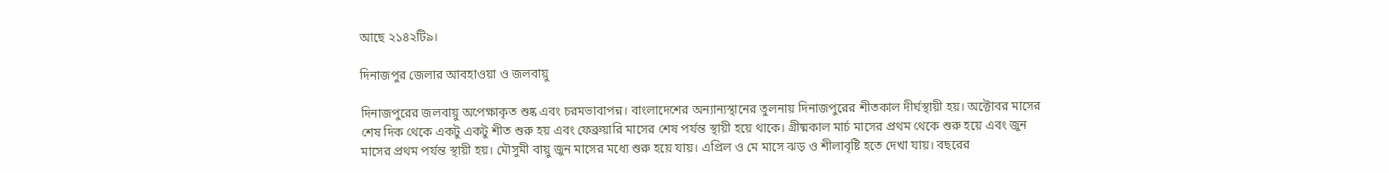আছে ২১৪২টি৯।

দিনাজপুর জেলার আবহাওয়া ও জলবায়ু

দিনাজপুরের জলবায়ু অপেক্ষাকৃত শুষ্ক এবং চরমভাবাপন্ন। বাংলাদেশের অন্যান্যস্থানের তুলনায় দিনাজপুরের শীতকাল দীর্ঘস্থায়ী হয়। অক্টোবর মাসের শেষ দিক থেকে একটু একটু শীত শুরু হয় এবং ফেব্রুয়ারি মাসের শেষ পর্যন্ত স্থায়ী হয়ে থাকে। গ্রীষ্মকাল মার্চ মাসের প্রথম থেকে শুরু হয়ে এবং জুন মাসের প্রথম পর্যন্ত স্থায়ী হয়। মৌসুমী বায়ু জুন মাসের মধ্যে শুরু হয়ে যায়। এপ্রিল ও মে মাসে ঝড় ও শীলাবৃষ্টি হতে দেখা যায়। বছরের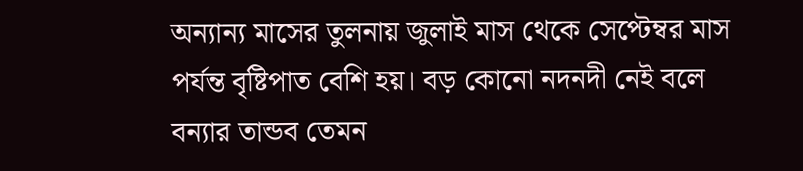অন্যান্য মাসের তুলনায় জুলাই মাস থেকে সেপ্টেম্বর মাস পর্যন্ত বৃষ্টিপাত বেশি হয়। বড় কোনো নদনদী নেই বলে বন্যার তান্ডব তেমন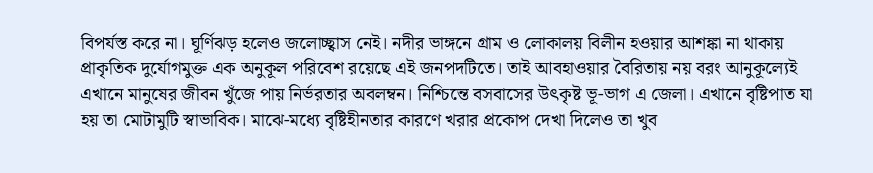বিপর্যস্ত করে না। ঘূর্ণিঝড় হলেও জলোচ্ছ্বাস নেই। নদীর ভাঙ্গনে গ্রাম ও লোকালয় বিলীন হওয়ার আশঙ্কা না থাকায় প্রাকৃতিক দুর্যোগমুক্ত এক অনুকূল পরিবেশ রয়েছে এই জনপদটিতে। তাই আবহাওয়ার বৈরিতায় নয় বরং আনুকূল্যেই এখানে মানুষের জীবন খুঁজে পায় নির্ভরতার অবলম্বন। নিশ্চিন্তে বসবাসের উৎকৃষ্ট ভূ-ভাগ এ জেলা। এখানে বৃষ্টিপাত যা হয় তা মোটামুটি স্বাভাবিক। মাঝে-মধ্যে বৃষ্টিহীনতার কারণে খরার প্রকোপ দেখা দিলেও তা খুব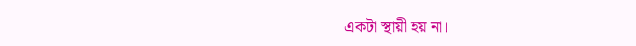একটা স্থায়ী হয় না।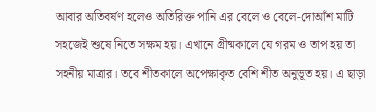আবার অতিবর্ষণ হলেও অতিরিক্ত পানি এর বেলে ও বেলে-দোআঁশ মাটি সহজেই শুষে নিতে সক্ষম হয়। এখানে গ্রীষ্মকালে যে গরম ও তাপ হয় তা সহনীয় মাত্রার। তবে শীতকালে অপেক্ষাকৃত বেশি শীত অনুভূত হয়। এ ছাড়া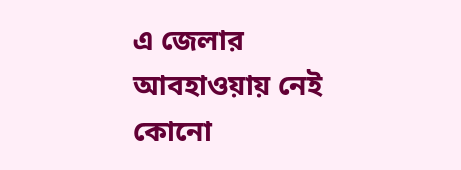এ জেলার আবহাওয়ায় নেই কোনো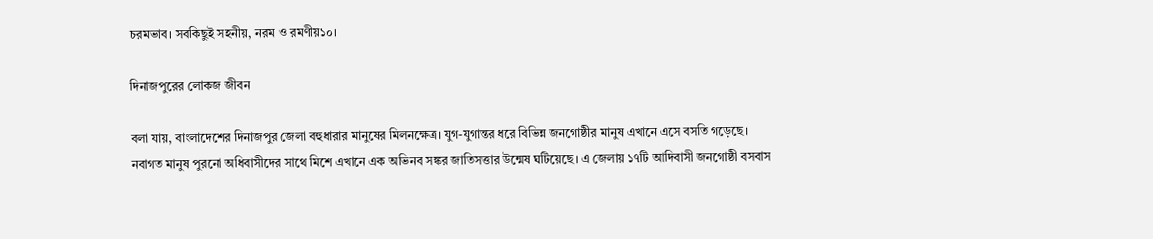চরমভাব। সবকিছুই সহনীয়, নরম ও রমণীয়১০।

দিনাজপুরের লোকজ জীবন

বলা যায়, বাংলাদেশের দিনাজপুর জেলা বহুধারার মানুষের মিলনক্ষেত্র। যুগ-যুগান্তর ধরে বিভিন্ন জনগোষ্ঠীর মানুষ এখানে এসে বসতি গড়েছে। নবাগত মানুষ পুরনো অধিবাসীদের সাথে মিশে এখানে এক অভিনব সঙ্কর জাতিসত্তার উন্মেষ ঘটিয়েছে। এ জেলায় ১৭টি আদিবাসী জনগোষ্ঠী বসবাস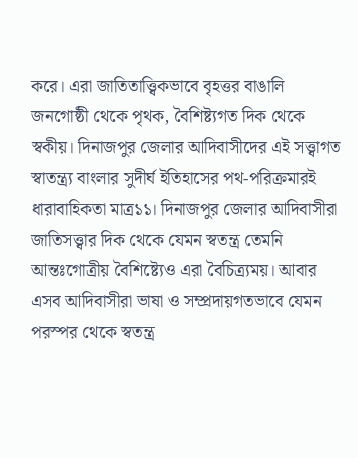করে। এরা জাতিতাত্ত্বিকভাবে বৃহত্তর বাঙালি জনগোষ্ঠী থেকে পৃথক, বৈশিষ্ট্যগত দিক থেকে স্বকীয়। দিনাজপুর জেলার আদিবাসীদের এই সত্ত্বাগত স্বাতন্ত্র্য বাংলার সুদীর্ঘ ইতিহাসের পথ-পরিক্রমারই ধারাবাহিকতা মাত্র১১। দিনাজপুর জেলার আদিবাসীরা জাতিসত্ত্বার দিক থেকে যেমন স্বতন্ত্র তেমনি আন্তঃগোত্রীয় বৈশিষ্ট্যেও এরা বৈচিত্র্যময়। আবার এসব আদিবাসীরা ভাষা ও সম্প্রদায়গতভাবে যেমন পরস্পর থেকে স্বতন্ত্র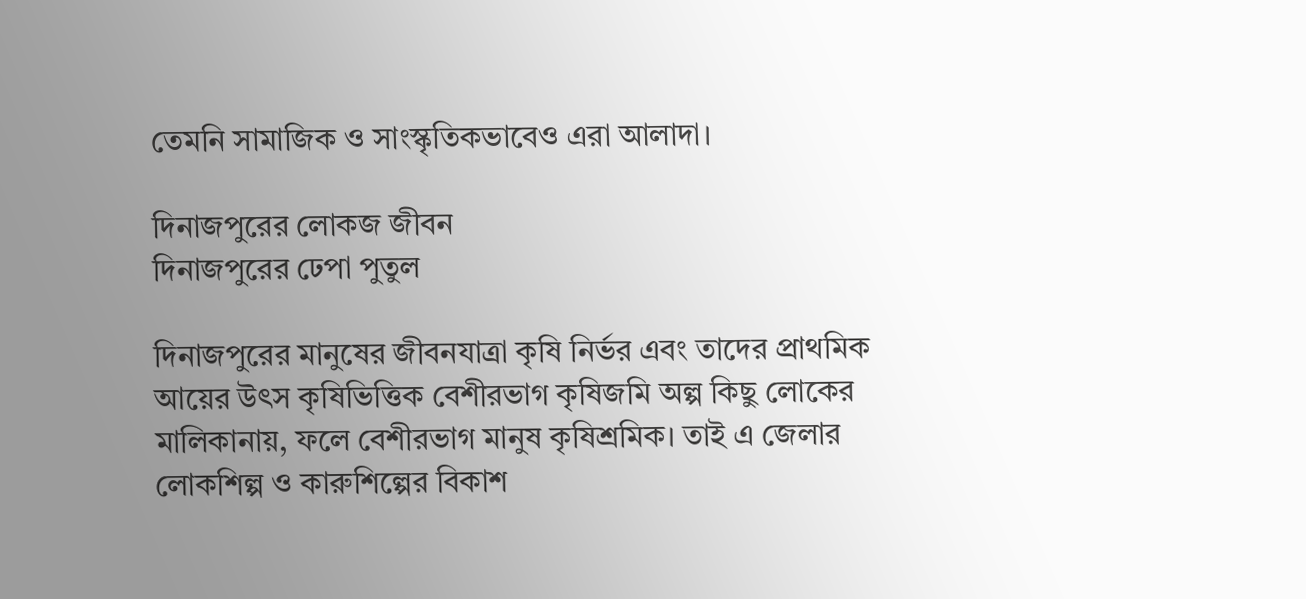তেমনি সামাজিক ও সাংস্কৃতিকভাবেও এরা আলাদা।

দিনাজপুরের লোকজ জীবন
দিনাজপুরের ঢেপা পুতুল

দিনাজপুরের মানুষের জীবনযাত্রা কৃষি নির্ভর এবং তাদের প্রাথমিক আয়ের উৎস কৃষিভিত্তিক বেশীরভাগ কৃষিজমি অল্প কিছু লোকের মালিকানায়, ফলে বেশীরভাগ মানুষ কৃষিশ্রমিক। তাই এ জেলার লোকশিল্প ও কারুশিল্পের বিকাশ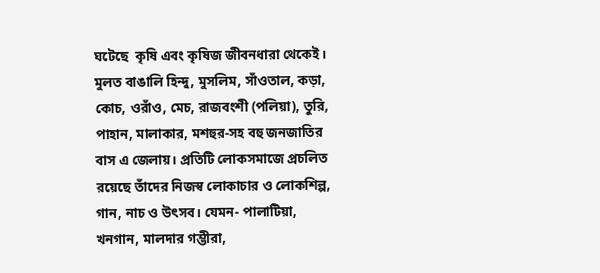ঘটেছে  কৃষি এবং কৃষিজ জীবনধারা থেকেই। মুলত বাঙালি হিন্দু, মুসলিম, সাঁওতাল, কড়া, কোচ, ওরাঁও, মেচ, রাজবংশী (পলিয়া), তুরি, পাহান, মালাকার, মশহুর-সহ বহু জনজাতির বাস এ জেলায়। প্রতিটি লোকসমাজে প্রচলিত রয়েছে তাঁদের নিজস্ব লোকাচার ও লোকশিল্প, গান, নাচ ও উৎসব। যেমন- পালাটিয়া, খনগান, মালদার গম্ভীরা,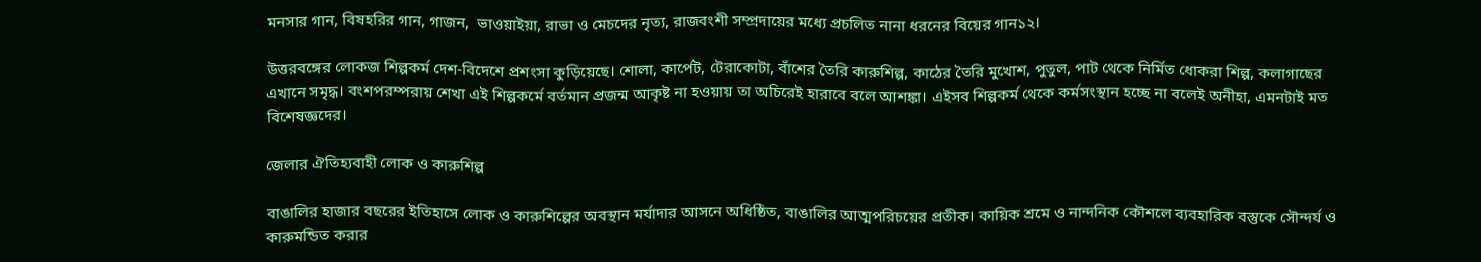মনসার গান, বিষহরির গান, গাজন,  ভাওয়াইয়া, রাভা ও মেচদের নৃত্য, রাজবংশী সম্প্রদায়ের মধ্যে প্রচলিত নানা ধরনের বিয়ের গান১২।

উত্তরবঙ্গের লোকজ শিল্পকর্ম দেশ-বিদেশে প্রশংসা কুড়িয়েছে। শোলা, কার্পেট, টেরাকোটা, বাঁশের তৈরি কারুশিল্প, কাঠের তৈরি মুখোশ, পুতুল, পাট থেকে নির্মিত ধোকরা শিল্প, কলাগাছের এখানে সমৃদ্ধ। বংশপরম্পরায় শেখা এই শিল্পকর্মে বর্তমান প্রজন্ম আকৃষ্ট না হওয়ায় তা অচিরেই হারাবে বলে আশঙ্কা। এইসব শিল্পকর্ম থেকে কর্মসংস্থান হচ্ছে না বলেই অনীহা, এমনটাই মত বিশেষজ্ঞদের।

জেলার ঐতিহ্যবাহী লোক ও কারুশিল্প

বাঙালির হাজার বছরের ইতিহাসে লোক ও কারুশিল্পের অবস্থান মর্যাদার আসনে অধিষ্ঠিত, বাঙালির আত্মপরিচয়ের প্রতীক। কায়িক শ্রমে ও নান্দনিক কৌশলে ব্যবহারিক বস্তুকে সৌন্দর্য ও কারুমন্ডিত করার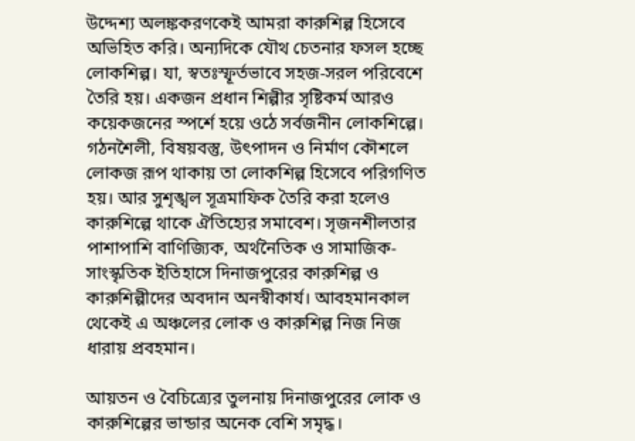উদ্দেশ্য অলঙ্ককরণকেই আমরা কারুশিল্প হিসেবে অভিহিত করি। অন্যদিকে যৌথ চেতনার ফসল হচ্ছে লোকশিল্প। যা, স্বতঃস্ফূর্তভাবে সহজ-সরল পরিবেশে তৈরি হয়। একজন প্রধান শিল্পীর সৃষ্টিকর্ম আরও কয়েকজনের স্পর্শে হয়ে ওঠে সর্বজনীন লোকশিল্পে। গঠনশৈলী, বিষয়বস্তু, উৎপাদন ও নির্মাণ কৌশলে লোকজ রূপ থাকায় তা লোকশিল্প হিসেবে পরিগণিত হয়। আর সুশৃঙ্খল সূত্রমাফিক তৈরি করা হলেও কারুশিল্পে থাকে ঐতিহ্যের সমাবেশ। সৃজনশীলতার পাশাপাশি বাণিজ্যিক, অর্থনৈতিক ও সামাজিক-সাংস্কৃতিক ইতিহাসে দিনাজপুরের কারুশিল্প ও কারুশিল্পীদের অবদান অনস্বীকার্য। আবহমানকাল থেকেই এ অঞ্চলের লোক ও কারুশিল্প নিজ নিজ ধারায় প্রবহমান।

আয়তন ও বৈচিত্র্যের তুলনায় দিনাজপুরের লোক ও কারুশিল্পের ভান্ডার অনেক বেশি সমৃদ্ধ।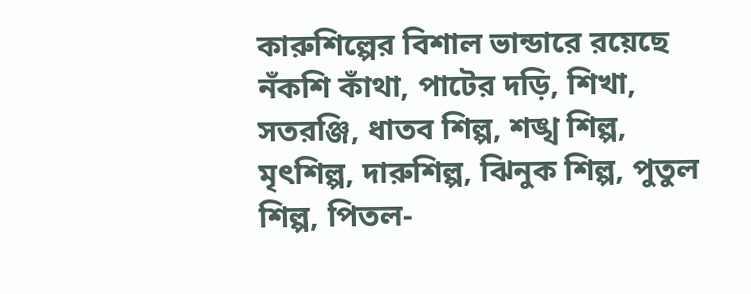কারুশিল্পের বিশাল ভান্ডারে রয়েছে নঁকশি কাঁথা, পাটের দড়ি, শিখা, সতরঞ্জি, ধাতব শিল্প, শঙ্খ শিল্প, মৃৎশিল্প, দারুশিল্প, ঝিনুক শিল্প, পুতুল শিল্প, পিতল-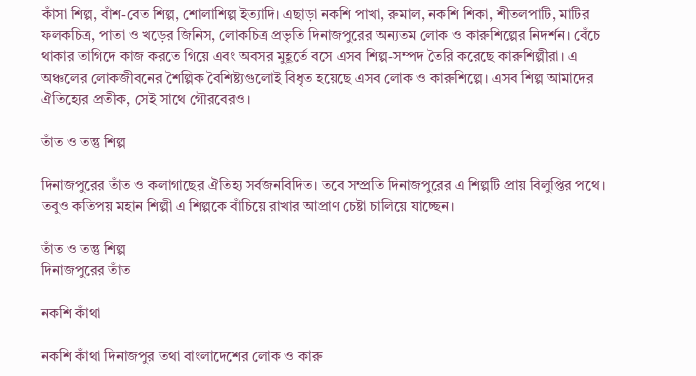কাঁসা শিল্প, বাঁশ-বেত শিল্প, শোলাশিল্প ইত্যাদি। এছাড়া নকশি পাখা, রুমাল, নকশি শিকা, শীতলপাটি, মাটির ফলকচিত্র, পাতা ও খড়ের জিনিস, লোকচিত্র প্রভৃতি দিনাজপুরের অন্যতম লোক ও কারুশিল্পের নিদর্শন। বেঁচে থাকার তাগিদে কাজ করতে গিয়ে এবং অবসর মুহূর্তে বসে এসব শিল্প-সম্পদ তৈরি করেছে কারুশিল্পীরা। এ অঞ্চলের লোকজীবনের শৈল্পিক বৈশিষ্ট্যগুলোই বিধৃত হয়েছে এসব লোক ও কারুশিল্পে। এসব শিল্প আমাদের ঐতিহ্যের প্রতীক, সেই সাথে গৌরবেরও।

তাঁত ও তন্তু শিল্প

দিনাজপুরের তাঁত ও কলাগাছের ঐতিহ্য সর্বজনবিদিত। তবে সম্প্রতি দিনাজপুরের এ শিল্পটি প্রায় বিলুপ্তির পথে। তবুও কতিপয় মহান শিল্পী এ শিল্পকে বাঁচিয়ে রাখার আপ্রাণ চেষ্টা চালিয়ে যাচ্ছেন।

তাঁত ও তন্তু শিল্প
দিনাজপুরের তাঁত

নকশি কাঁথা

নকশি কাঁথা দিনাজপুর তথা বাংলাদেশের লোক ও কারু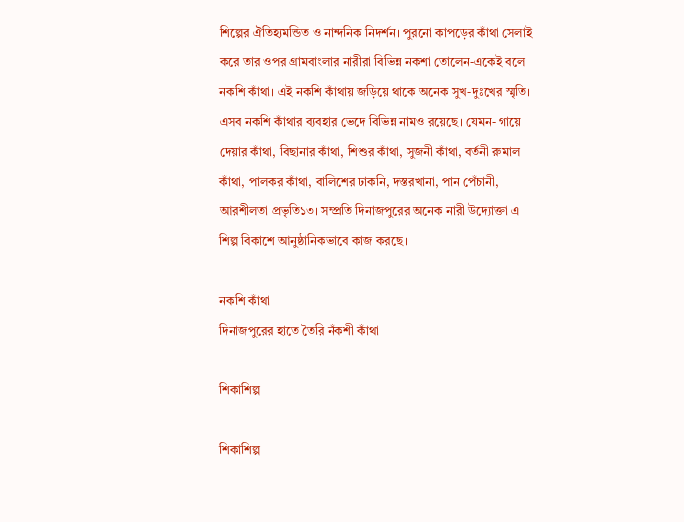শিল্পের ঐতিহ্যমন্ডিত ও নান্দনিক নিদর্শন। পুরনো কাপড়ের কাঁথা সেলাই করে তার ওপর গ্রামবাংলার নারীরা বিভিন্ন নকশা তোলেন-একেই বলে নকশি কাঁথা। এই নকশি কাঁথায় জড়িয়ে থাকে অনেক সুখ-দুঃখের স্মৃতি। এসব নকশি কাঁথার ব্যবহার ভেদে বিভিন্ন নামও রয়েছে। যেমন- গায়ে দেয়ার কাঁথা, বিছানার কাঁথা, শিশুর কাঁথা, সুজনী কাঁথা, বর্তনী রুমাল কাঁথা, পালকর কাঁথা, বালিশের ঢাকনি, দস্তরখানা, পান পেঁচানী, আরশীলতা প্রভৃতি১৩। সম্প্রতি দিনাজপুরের অনেক নারী উদ্যোক্তা এ  শিল্প বিকাশে আনুষ্ঠানিকভাবে কাজ করছে।

নকশি কাঁথা
দিনাজপুরের হাতে তৈরি নঁকশী কাঁথা

শিকাশিল্প

শিকাশিল্প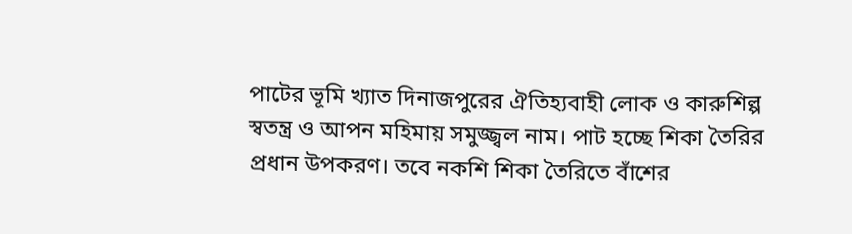পাটের ভূমি খ্যাত দিনাজপুরের ঐতিহ্যবাহী লোক ও কারুশিল্প স্বতন্ত্র ও আপন মহিমায় সমুজ্জ্বল নাম। পাট হচ্ছে শিকা তৈরির প্রধান উপকরণ। তবে নকশি শিকা তৈরিতে বাঁশের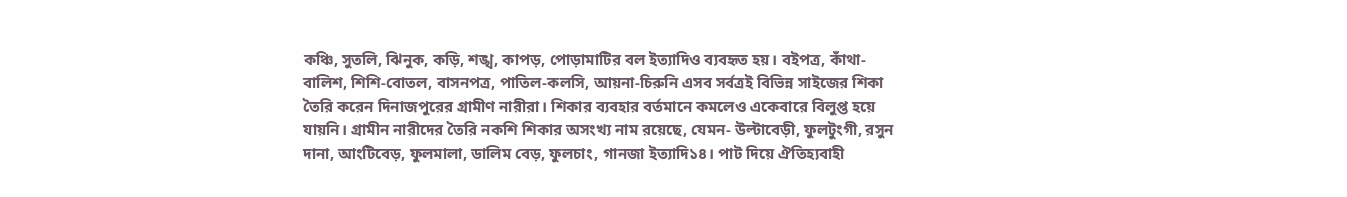কঞ্চি, সুতলি, ঝিনুক, কড়ি, শঙ্খ, কাপড়, পোড়ামাটির বল ইত্যাদিও ব্যবহৃত হয়। বইপত্র, কাঁথা-বালিশ, শিশি-বোতল, বাসনপত্র, পাতিল-কলসি, আয়না-চিরুনি এসব সর্বত্রই বিভিন্ন সাইজের শিকা তৈরি করেন দিনাজপুরের গ্রামীণ নারীরা। শিকার ব্যবহার বর্তমানে কমলেও একেবারে বিলুপ্ত হয়ে যায়নি। গ্রামীন নারীদের তৈরি নকশি শিকার অসংখ্য নাম রয়েছে, যেমন- উল্টাবেড়ী, ফুলটুংগী, রসুন দানা, আংটিবেড়, ফুলমালা, ডালিম বেড়, ফুলচাং, গানজা ইত্যাদি১৪। পাট দিয়ে ঐতিহ্যবাহী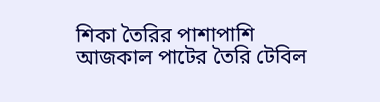শিকা তৈরির পাশাপাশি আজকাল পাটের তৈরি টেবিল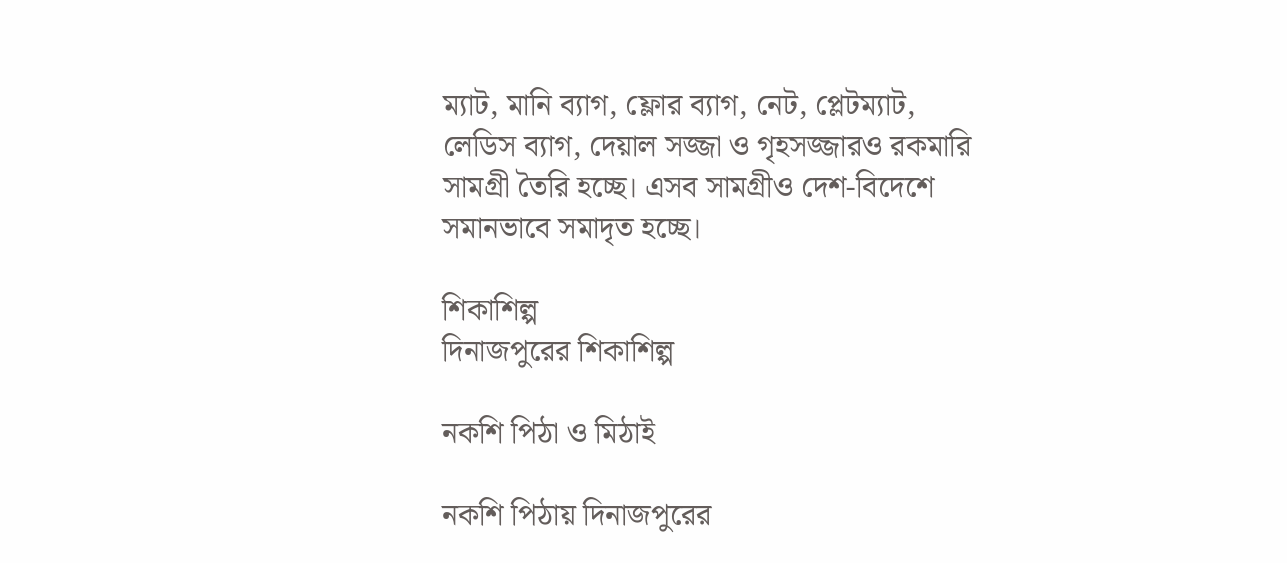ম্যাট, মানি ব্যাগ, ফ্লোর ব্যাগ, নেট, প্লেটম্যাট, লেডিস ব্যাগ, দেয়াল সজ্জা ও গৃহসজ্জারও রকমারি সামগ্রী তৈরি হচ্ছে। এসব সামগ্রীও দেশ-বিদেশে সমানভাবে সমাদৃত হচ্ছে।

শিকাশিল্প
দিনাজপুরের শিকাশিল্প

নকশি পিঠা ও মিঠাই

নকশি পিঠায় দিনাজপুরের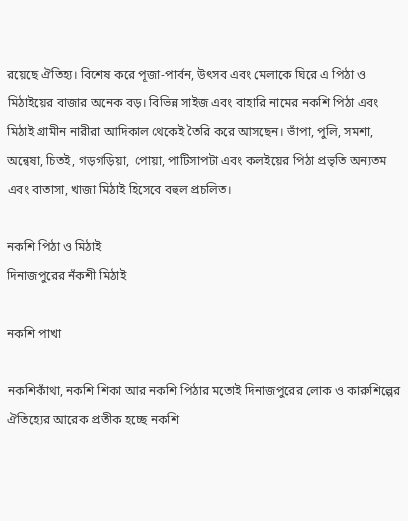রয়েছে ঐতিহ্য। বিশেষ করে পূজা-পার্বন, উৎসব এবং মেলাকে ঘিরে এ পিঠা ও মিঠাইয়ের বাজার অনেক বড়। বিভিন্ন সাইজ এবং বাহারি নামের নকশি পিঠা এবং মিঠাই গ্রামীন নারীরা আদিকাল থেকেই তৈরি করে আসছেন। ভাঁপা, পুলি, সমশা, অন্বেষা, চিতই, গড়গড়িয়া,  পোয়া, পাটিসাপটা এবং কলইয়ের পিঠা প্রভৃতি অন্যতম এবং বাতাসা, খাজা মিঠাই হিসেবে বহুল প্রচলিত।

নকশি পিঠা ও মিঠাই
দিনাজপুরের নঁকশী মিঠাই

নকশি পাখা

নকশিকাঁথা, নকশি শিকা আর নকশি পিঠার মতোই দিনাজপুরের লোক ও কারুশিল্পের ঐতিহ্যের আরেক প্রতীক হচ্ছে নকশি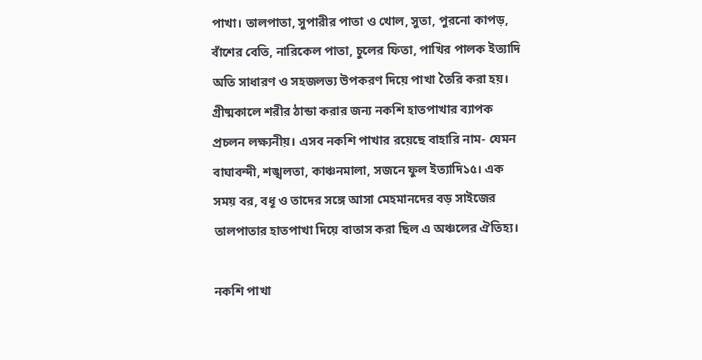পাখা। তালপাতা, সুপারীর পাতা ও খোল, সুতা, পুরনো কাপড়, বাঁশের বেতি, নারিকেল পাতা, চুলের ফিতা, পাখির পালক ইত্যাদি অতি সাধারণ ও সহজলভ্য উপকরণ দিয়ে পাখা তৈরি করা হয়। গ্রীষ্মকালে শরীর ঠান্ডা করার জন্য নকশি হাতপাখার ব্যাপক প্রচলন লক্ষ্যনীয়। এসব নকশি পাখার রয়েছে বাহারি নাম- যেমন বাঘাবন্দী, শঙ্খলতা, কাঞ্চনমালা, সজনে ফুল ইত্যাদি১৫। এক সময় বর, বধূ ও তাদের সঙ্গে আসা মেহমানদের বড় সাইজের তালপাতার হাতপাখা দিয়ে বাতাস করা ছিল এ অঞ্চলের ঐতিহ্য।

নকশি পাখা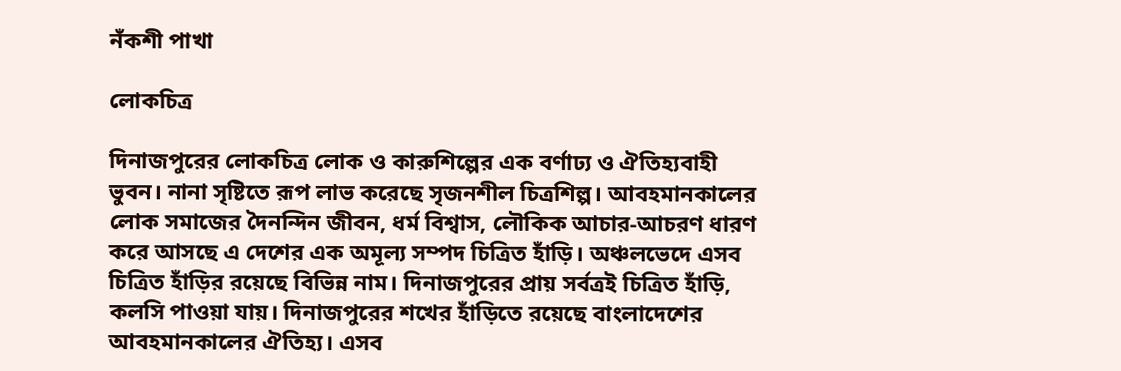নঁকশী পাখা

লোকচিত্র

দিনাজপুরের লোকচিত্র লোক ও কারুশিল্পের এক বর্ণাঢ্য ও ঐতিহ্যবাহী ভুবন। নানা সৃষ্টিতে রূপ লাভ করেছে সৃজনশীল চিত্রশিল্প। আবহমানকালের লোক সমাজের দৈনন্দিন জীবন, ধর্ম বিশ্বাস, লৌকিক আচার-আচরণ ধারণ করে আসছে এ দেশের এক অমূল্য সম্পদ চিত্রিত হাঁড়ি। অঞ্চলভেদে এসব চিত্রিত হাঁড়ির রয়েছে বিভিন্ন নাম। দিনাজপুরের প্রায় সর্বত্রই চিত্রিত হাঁড়ি, কলসি পাওয়া যায়। দিনাজপুরের শখের হাঁড়িতে রয়েছে বাংলাদেশের আবহমানকালের ঐতিহ্য। এসব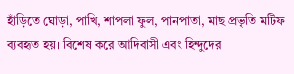হাঁড়িতে ঘোড়া, পাখি, শাপলা ফুল, পানপাতা, মাছ প্রভৃতি মটিফ ব্যবহৃত হয়। বিশেষ করে আদিবাসী এবং হিন্দুদের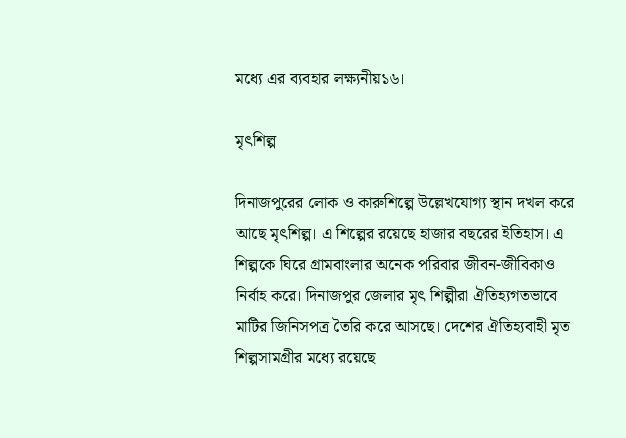মধ্যে এর ব্যবহার লক্ষ্যনীয়১৬।

মৃৎশিল্প

দিনাজপুরের লোক ও কারুশিল্পে উল্লেখযোগ্য স্থান দখল করে আছে মৃৎশিল্প। এ শিল্পের রয়েছে হাজার বছরের ইতিহাস। এ শিল্পকে ঘিরে গ্রামবাংলার অনেক পরিবার জীবন-জীবিকাও নির্বাহ করে। দিনাজপুর জেলার মৃৎ শিল্পীরা ঐতিহ্যগতভাবে মাটির জিনিসপত্র তৈরি করে আসছে। দেশের ঐতিহ্যবাহী মৃত শিল্পসামগ্রীর মধ্যে রয়েছে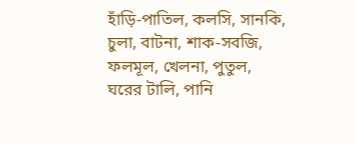হাঁড়ি-পাতিল, কলসি, সানকি, চুলা, বাটনা, শাক-সবজি, ফলমূল, খেলনা, পুতুল, ঘরের টালি, পানি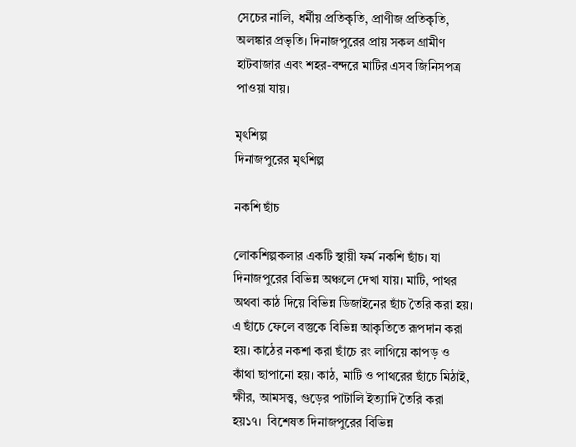সেচের নালি, ধর্মীয় প্রতিকৃতি, প্রাণীজ প্রতিকৃতি, অলঙ্কার প্রভৃতি। দিনাজপুরের প্রায় সকল গ্রামীণ হাটবাজার এবং শহর-বন্দরে মাটির এসব জিনিসপত্র পাওয়া যায়।

মৃৎশিল্প
দিনাজপুরের মৃৎশিল্প

নকশি ছাঁচ

লোকশিল্পকলার একটি স্থায়ী ফর্ম নকশি ছাঁচ। যা দিনাজপুরের বিভিন্ন অঞ্চলে দেখা যায়। মাটি, পাথর অথবা কাঠ দিয়ে বিভিন্ন ডিজাইনের ছাঁচ তৈরি করা হয়। এ ছাঁচে ফেলে বস্তুকে বিভিন্ন আকৃতিতে রূপদান করা হয়। কাঠের নকশা করা ছাঁচে রং লাগিয়ে কাপড় ও কাঁথা ছাপানো হয়। কাঠ, মাটি ও পাথরের ছাঁচে মিঠাই, ক্ষীর, আমসত্ত্ব, গুড়ের পাটালি ইত্যাদি তৈরি করা হয়১৭।  বিশেষত দিনাজপুরের বিভিন্ন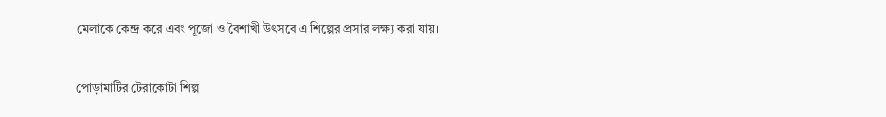মেলাকে কেন্দ্র করে এবং পূজো ও বৈশাখী উৎসবে এ শিল্পের প্রসার লক্ষ্য করা যায়।

পোড়ামাটির টেরাকোটা শিল্প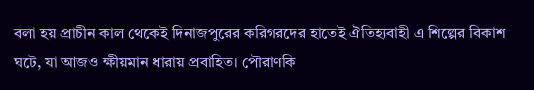বলা হয় প্রাচীন কাল থেকেই দিনাজপুরের করিগরদের হাতেই ঐতিহ্যবাহী এ শিল্পের বিকাশ ঘটে, যা আজও ক্ষীয়মান ধারায় প্রবাহিত। পৌরাণকি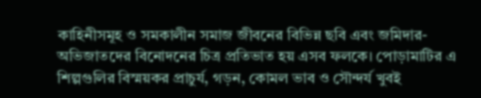কাহিনীসমূহ ও সমকালীন সমাজ জীবনের বিভিন্ন ছবি এবং জমিদার-অভিজাতদের বিনোদনের চিত্র প্রতিভাত হয় এসব ফলকে। পোড়ামাটির এ শিল্পগুলির বিস্ময়কর প্রাচুর্য, গড়ন, কোমল ভাব ও সৌন্দর্য খুবই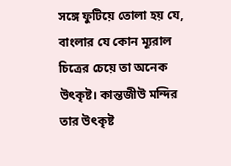সঙ্গে ফুটিয়ে তোলা হয় যে, বাংলার যে কোন ম্যূরাল চিত্রের চেয়ে তা অনেক উৎকৃষ্ট। কান্তজীউ মন্দির তার উৎকৃষ্ট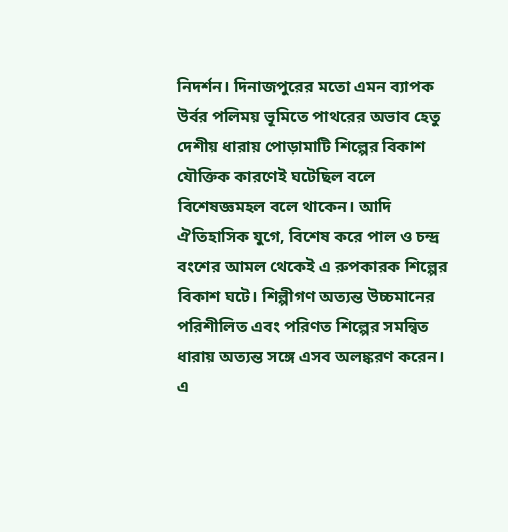নিদর্শন। দিনাজপুরের মতো এমন ব্যাপক উর্বর পলিময় ভূমিতে পাথরের অভাব হেতু দেশীয় ধারায় পোড়ামাটি শিল্পের বিকাশ যৌক্তিক কারণেই ঘটেছিল বলে বিশেষজ্ঞমহল বলে থাকেন। আদি ঐতিহাসিক যুগে, বিশেষ করে পাল ও চন্দ্র বংশের আমল থেকেই এ রুপকারক শিল্পের বিকাশ ঘটে। শিল্পীগণ অত্যন্ত উচ্চমানের পরিশীলিত এবং পরিণত শিল্পের সমন্বিত ধারায় অত্যন্ত সঙ্গে এসব অলঙ্করণ করেন। এ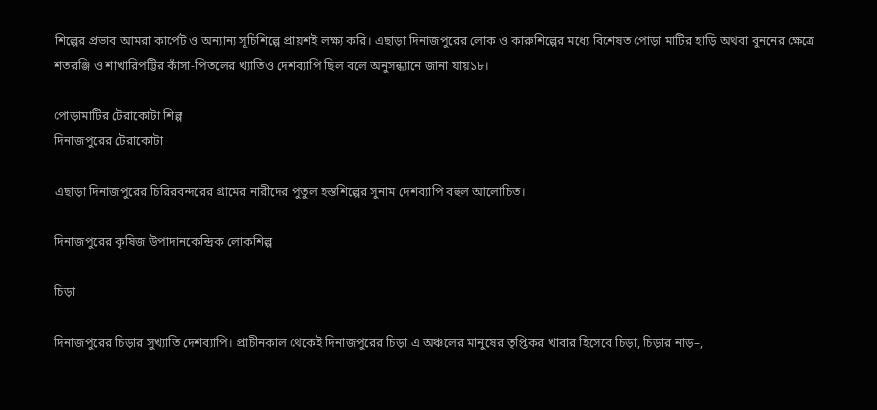শিল্পের প্রভাব আমরা কার্পেট ও অন্যান্য সূচিশিল্পে প্রায়শই লক্ষ্য করি। এছাড়া দিনাজপুরের লোক ও কারুশিল্পের মধ্যে বিশেষত পোড়া মাটির হাড়ি অথবা বুননের ক্ষেত্রে শতরঞ্জি ও শাখারিপট্টির কাঁসা-পিতলের খ্যাতিও দেশব্যাপি ছিল বলে অনুসন্ধ্যানে জানা যায়১৮।

পোড়ামাটির টেরাকোটা শিল্প
দিনাজপুরের টেরাকোটা

এছাড়া দিনাজপুরের চিরিরবন্দরের গ্রামের নারীদের পুতুল হস্তশিল্পের সুনাম দেশব্যাপি বহুল আলোচিত।

দিনাজপুরের কৃষিজ উপাদানকেন্দ্রিক লোকশিল্প

চিড়া

দিনাজপুরের চিড়ার সুখ্যাতি দেশব্যাপি। প্রাচীনকাল থেকেই দিনাজপুরের চিড়া এ অঞ্চলের মানুষের তৃপ্তিকর খাবার হিসেবে চিড়া, চিড়ার নাড়–,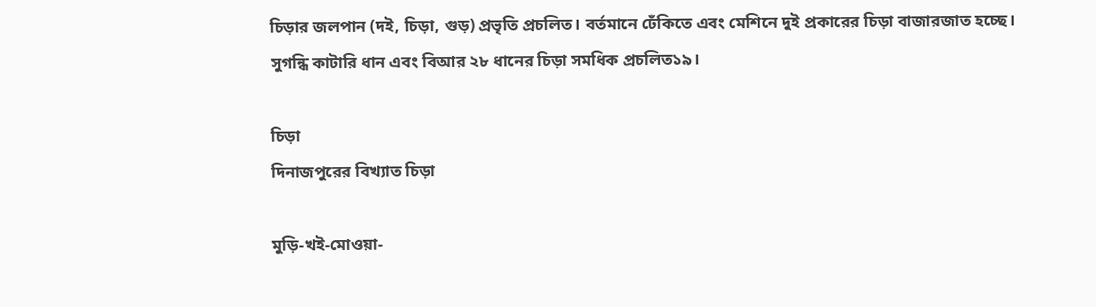চিড়ার জলপান (দই, চিড়া, গুড়) প্রভৃতি প্রচলিত। বর্তমানে ঢেঁকিতে এবং মেশিনে দুই প্রকারের চিড়া বাজারজাত হচ্ছে। সুগন্ধি কাটারি ধান এবং বিআর ২৮ ধানের চিড়া সমধিক প্রচলিত১৯।

চিড়া
দিনাজপুরের বিখ্যাত চিড়া

মুড়ি-খই-মোওয়া-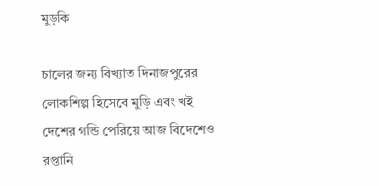মুড়কি

চালের জন্য বিখ্যাত দিনাজপুরের লোকশিল্প হিসেবে মুড়ি এবং খই দেশের গন্ডি পেরিয়ে আজ বিদেশেও রপ্তানি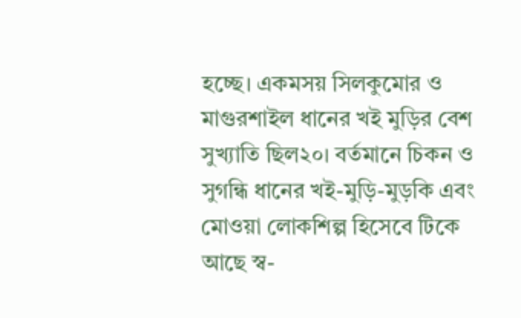হচ্ছে। একমসয় সিলকুমোর ও মাগুরশাইল ধানের খই মুড়ির বেশ সুখ্যাতি ছিল২০। বর্তমানে চিকন ও সুগন্ধি ধানের খই-মুড়ি-মুড়কি এবং মোওয়া লোকশিল্প হিসেবে টিকে আছে স্ব-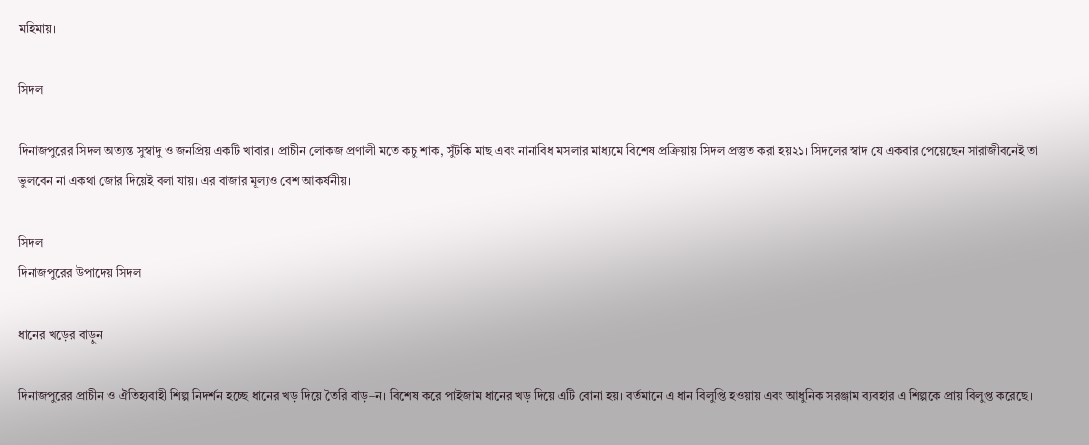মহিমায়।

সিদল

দিনাজপুরের সিদল অত্যন্ত সুস্বাদু ও জনপ্রিয় একটি খাবার। প্রাচীন লোকজ প্রণালী মতে কচু শাক, সুঁটকি মাছ এবং নানাবিধ মসলার মাধ্যমে বিশেষ প্রক্রিয়ায় সিদল প্রস্তুত করা হয়২১। সিদলের স্বাদ যে একবার পেয়েছেন সারাজীবনেই তা ভুলবেন না একথা জোর দিয়েই বলা যায়। এর বাজার মূল্যও বেশ আকর্ষনীয়।

সিদল
দিনাজপুরের উপাদেয় সিদল

ধানের খড়ের বাড়ুন

দিনাজপুরের প্রাচীন ও ঐতিহ্যবাহী শিল্প নিদর্শন হচ্ছে ধানের খড় দিয়ে তৈরি বাড়–ন। বিশেষ করে পাইজাম ধানের খড় দিয়ে এটি বোনা হয়। বর্তমানে এ ধান বিলুপ্তি হওয়ায় এবং আধুনিক সরঞ্জাম ব্যবহার এ শিল্পকে প্রায় বিলুপ্ত করেছে।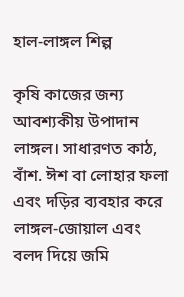হাল-লাঙ্গল শিল্প

কৃষি কাজের জন্য আবশ্যকীয় উপাদান লাঙ্গল। সাধারণত কাঠ, বাঁশ. ঈশ বা লোহার ফলা এবং দড়ির ব্যবহার করে লাঙ্গল-জোয়াল এবং বলদ দিয়ে জমি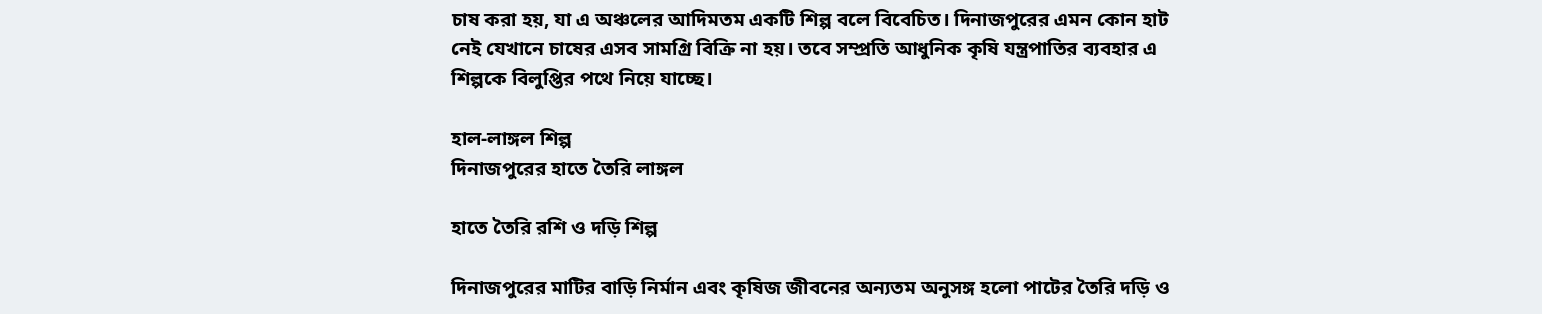চাষ করা হয়, যা এ অঞ্চলের আদিমতম একটি শিল্প বলে বিবেচিত। দিনাজপুরের এমন কোন হাট নেই যেখানে চাষের এসব সামগ্রি বিক্রি না হয়। তবে সম্প্রতি আধুনিক কৃষি যন্ত্রপাতির ব্যবহার এ শিল্পকে বিলুপ্তির পথে নিয়ে যাচ্ছে।

হাল-লাঙ্গল শিল্প
দিনাজপুরের হাতে তৈরি লাঙ্গল

হাতে তৈরি রশি ও দড়ি শিল্প

দিনাজপুরের মাটির বাড়ি নির্মান এবং কৃষিজ জীবনের অন্যতম অনুসঙ্গ হলো পাটের তৈরি দড়ি ও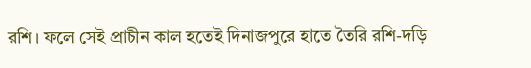রশি। ফলে সেই প্রাচীন কাল হতেই দিনাজপুরে হাতে তৈরি রশি-দড়ি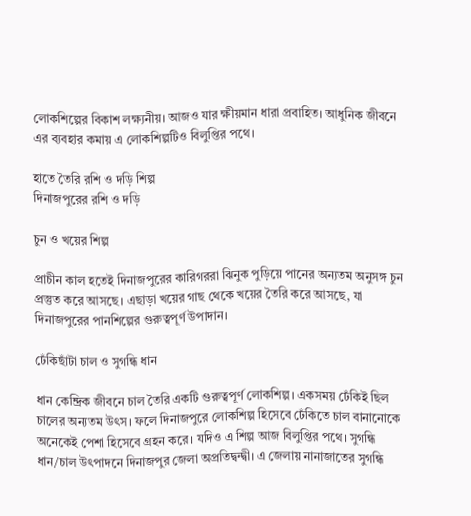লোকশিল্পের বিকাশ লক্ষ্যনীয়। আজও যার ক্ষীয়মান ধারা প্রবাহিত। আধুনিক জীবনে এর ব্যবহার কমায় এ লোকশিল্পটিও বিলুপ্তির পথে।

হাতে তৈরি রশি ও দড়ি শিল্প
দিনাজপুরের রশি ও দড়ি

চুন ও খয়ের শিল্প

প্রাচীন কাল হতেই দিনাজপুরের কারিগররা ঝিনুক পুড়িয়ে পানের অন্যতম অনুসঙ্গ চুন প্রস্তুত করে আসছে। এছাড়া খয়ের গাছ থেকে খয়ের তৈরি করে আসছে, যা দিনাজপুরের পানশিল্পের গুরুত্বপূর্ণ উপাদান।

ঢেঁকিছাঁটা চাল ও সুগন্ধি ধান

ধান কেন্দ্রিক জীবনে চাল তৈরি একটি গুরুত্বপূর্ণ লোকশিল্প। একসময় ঢেঁকিই ছিল চালের অন্যতম উৎস। ফলে দিনাজপুরে লোকশিল্প হিসেবে ঢেঁকিতে চাল বানানোকে অনেকেই পেশা হিসেবে গ্রহন করে। যদিও এ শিল্প আজ বিলুপ্তির পথে। সুগন্ধি ধান/চাল উৎপাদনে দিনাজপুর জেলা অপ্রতিদ্বন্দ্বী। এ জেলায় নানাজাতের সুগন্ধি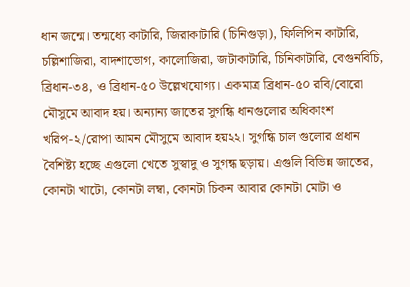ধান জন্মে। তন্মধ্যে কাটারি, জিরাকাটারি (চিনিগুড়া), ফিলিপিন কাটারি, চল্লিশাজিরা, বাদশাভোগ, কালোজিরা, জটাকাটারি, চিনিকাটারি, বেগুনবিচি, ব্রিধান-৩৪, ও ব্রিধান-৫০ উল্লেখযোগ্য। একমাত্র ব্রিধান-৫০ রবি/বোরো মৌসুমে আবাদ হয়। অন্যান্য জাতের সুগন্ধি ধানগুলোর অধিকাংশ খরিপ-২/রোপা আমন মৌসুমে আবাদ হয়২২। সুগন্ধি চাল গুলোর প্রধান বৈশিষ্ট্য হচ্ছে এগুলো খেতে সুস্বাদু ও সুগন্ধ ছড়ায়। এগুলি বিভিন্ন জাতের, কোনটা খাটো, কোনটা লম্বা, কোনটা চিকন আবার কোনটা মোটা ও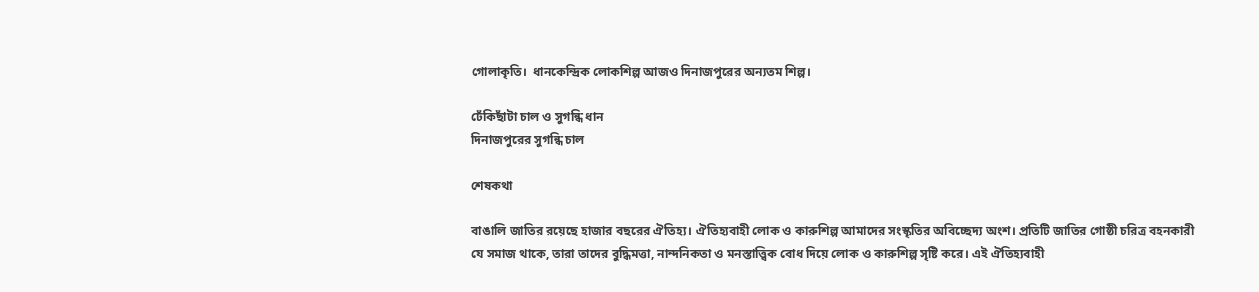গোলাকৃতি।  ধানকেন্দ্রিক লোকশিল্প আজও দিনাজপুরের অন্যতম শিল্প।

ঢেঁকিছাঁটা চাল ও সুগন্ধি ধান
দিনাজপুরের সুগন্ধি চাল

শেষকথা

বাঙালি জাতির রয়েছে হাজার বছরের ঐতিহ্য। ঐতিহ্যবাহী লোক ও কারুশিল্প আমাদের সংস্কৃতির অবিচ্ছেদ্য অংশ। প্রতিটি জাতির গোষ্ঠী চরিত্র বহনকারী যে সমাজ থাকে, তারা তাদের বুদ্ধিমত্তা, নান্দনিকতা ও মনস্তাত্ত্বিক বোধ দিয়ে লোক ও কারুশিল্প সৃষ্টি করে। এই ঐতিহ্যবাহী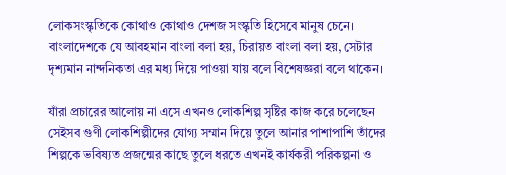লোকসংস্কৃতিকে কোথাও কোথাও দেশজ সংস্কৃতি হিসেবে মানুষ চেনে। বাংলাদেশকে যে আবহমান বাংলা বলা হয়, চিরায়ত বাংলা বলা হয়, সেটার দৃশ্যমান নান্দনিকতা এর মধ্য দিয়ে পাওয়া যায় বলে বিশেষজ্ঞরা বলে থাকেন।

যাঁরা প্রচারের আলোয় না এসে এখনও লোকশিল্প সৃষ্টির কাজ করে চলেছেন সেইসব গুণী লোকশিল্পীদের যোগ্য সম্মান দিয়ে তুলে আনার পাশাপাশি তাঁদের শিল্পকে ভবিষ্যত প্রজন্মের কাছে তুলে ধরতে এখনই কার্যকরী পরিকল্পনা ও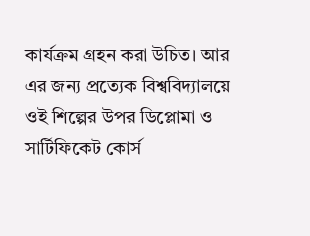কার্যক্রম গ্রহন করা উচিত। আর এর জন্য প্রত্যেক বিশ্ববিদ্যালয়ে ওই শিল্পের উপর ডিপ্লোমা ও সার্টিফিকেট কোর্স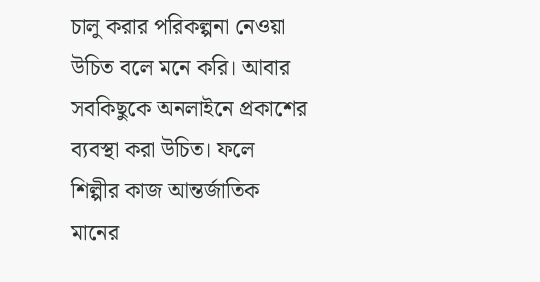চালু করার পরিকল্পনা নেওয়া উচিত বলে মনে করি। আবার সবকিছুকে অনলাইনে প্রকাশের ব্যবস্থা করা উচিত। ফলে শিল্পীর কাজ আন্তর্জাতিক মানের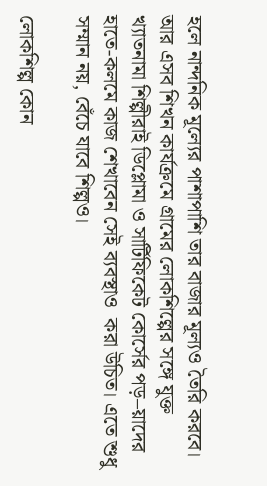হলে নান্দনিক মূল্যের পাশাপাশি তার বাজার মূল্যও তৈরি করবে। আর এসব শিখন কার্যক্রমে গ্রামের লোকশিল্পের সঙ্গে যুক্ত খ্যাতনামা শিল্পীরাই ডিপ্লোমা ও সার্টিফিকেট কোর্সের পড়–য়াদের হাতে-কলমে কাজ শেখাবেন সেই ব্যবস্থাও  করা উচিত। এতে শুধু সম্মান নয়, বেঁচে যাবে শিল্পও।

লোকশিল্প কোন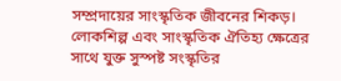সম্প্রদায়ের সাংস্কৃতিক জীবনের শিকড়। লোকশিল্প এবং সাংস্কৃতিক ঐতিহ্য ক্ষেত্রের সাথে যুক্ত সুস্পষ্ট সংস্কৃতির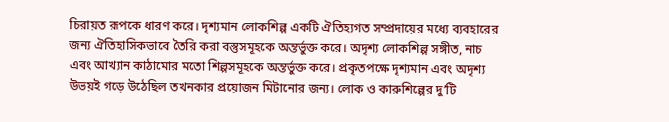চিরায়ত রূপকে ধারণ করে। দৃশ্যমান লোকশিল্প একটি ঐতিহ্যগত সম্প্রদায়ের মধ্যে ব্যবহারের জন্য ঐতিহাসিকভাবে তৈরি করা বস্তুসমূহকে অন্তর্ভুক্ত করে। অদৃশ্য লোকশিল্প সঙ্গীত, নাচ এবং আখ্যান কাঠামোর মতো শিল্পসমূহকে অন্তর্ভুক্ত করে। প্রকৃতপক্ষে দৃশ্যমান এবং অদৃশ্য উভয়ই গড়ে উঠেছিল তখনকার প্রয়োজন মিটানোর জন্য। লোক ও কারুশিল্পের দু’টি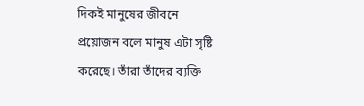দিকই মানুষের জীবনে প্রয়োজন বলে মানুষ এটা সৃষ্টি করেছে। তাঁরা তাঁদের ব্যক্তি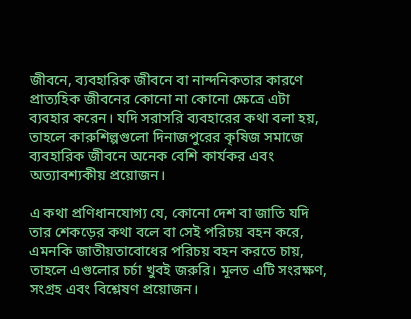জীবনে, ব্যবহারিক জীবনে বা নান্দনিকতার কারণে প্রাত্যহিক জীবনের কোনো না কোনো ক্ষেত্রে এটা ব্যবহার করেন। যদি সরাসরি ব্যবহারের কথা বলা হয়, তাহলে কারুশিল্পগুলো দিনাজপুরের কৃষিজ সমাজে ব্যবহারিক জীবনে অনেক বেশি কার্যকর এবং অত্যাবশ্যকীয় প্রয়োজন।

এ কথা প্রণিধানযোগ্য যে, কোনো দেশ বা জাতি যদি তার শেকড়ের কথা বলে বা সেই পরিচয় বহন করে, এমনকি জাতীয়তাবোধের পরিচয় বহন করতে চায়, তাহলে এগুলোর চর্চা খুবই জরুরি। মূলত এটি সংরক্ষণ, সংগ্রহ এবং বিশ্লেষণ প্রয়োজন।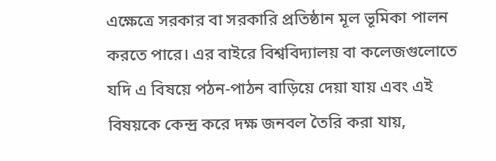এক্ষেত্রে সরকার বা সরকারি প্রতিষ্ঠান মূল ভূমিকা পালন করতে পারে। এর বাইরে বিশ্ববিদ্যালয় বা কলেজগুলোতে যদি এ বিষয়ে পঠন-পাঠন বাড়িয়ে দেয়া যায় এবং এই বিষয়কে কেন্দ্র করে দক্ষ জনবল তৈরি করা যায়,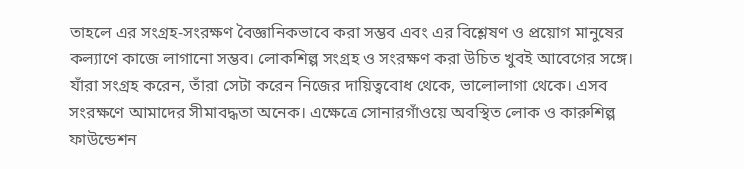তাহলে এর সংগ্রহ-সংরক্ষণ বৈজ্ঞানিকভাবে করা সম্ভব এবং এর বিশ্লেষণ ও প্রয়োগ মানুষের কল্যাণে কাজে লাগানো সম্ভব। লোকশিল্প সংগ্রহ ও সংরক্ষণ করা উচিত খুবই আবেগের সঙ্গে। যাঁরা সংগ্রহ করেন, তাঁরা সেটা করেন নিজের দায়িত্ববোধ থেকে, ভালোলাগা থেকে। এসব সংরক্ষণে আমাদের সীমাবদ্ধতা অনেক। এক্ষেত্রে সোনারগাঁওয়ে অবস্থিত লোক ও কারুশিল্প ফাউন্ডেশন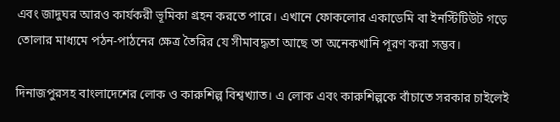এবং জাদুঘর আরও কার্যকরী ভূমিকা গ্রহন করতে পারে। এখানে ফোকলোর একাডেমি বা ইনস্টিটিউট গড়ে তোলার মাধ্যমে পঠন-পাঠনের ক্ষেত্র তৈরির যে সীমাবদ্ধতা আছে তা অনেকখানি পূরণ করা সম্ভব।

দিনাজপুরসহ বাংলাদেশের লোক ও কারুশিল্প বিশ্বখ্যাত। এ লোক এবং কারুশিল্পকে বাঁচাতে সরকার চাইলেই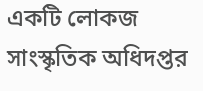একটি লোকজ সাংস্কৃতিক অধিদপ্তর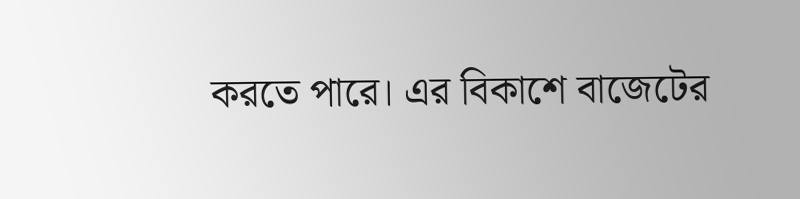করতে পারে। এর বিকাশে বাজেটের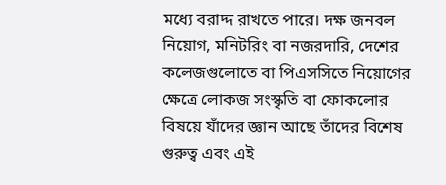মধ্যে বরাদ্দ রাখতে পারে। দক্ষ জনবল নিয়োগ, মনিটরিং বা নজরদারি, দেশের কলেজগুলোতে বা পিএসসিতে নিয়োগের ক্ষেত্রে লোকজ সংস্কৃতি বা ফোকলোর বিষয়ে যাঁদের জ্ঞান আছে তাঁদের বিশেষ গুরুত্ব এবং এই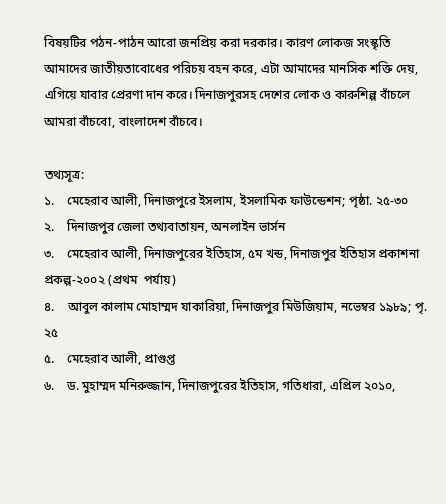বিষয়টির পঠন-পাঠন আরো জনপ্রিয় করা দরকার। কারণ লোকজ সংস্কৃতি আমাদের জাতীয়তাবোধের পরিচয় বহন করে, এটা আমাদের মানসিক শক্তি দেয়, এগিয়ে যাবার প্রেরণা দান করে। দিনাজপুরসহ দেশের লোক ও কারুশিল্প বাঁচলে আমরা বাঁচবো, বাংলাদেশ বাঁচবে।

তথ্যসূত্র:
১.    মেহেরাব আলী, দিনাজপুরে ইসলাম, ইসলামিক ফাউন্ডেশন; পৃষ্ঠা. ২৫-৩০
২.    দিনাজপুর জেলা তথ্যবাতায়ন, অনলাইন ভার্সন
৩.    মেহেরাব আলী, দিনাজপুরের ইতিহাস, ৫ম খন্ড, দিনাজপুর ইতিহাস প্রকাশনা প্রকল্প-২০০২ (প্রথম  পর্যায়)
৪.    আবুল কালাম মোহাম্মদ যাকারিয়া, দিনাজপুর মিউজিয়াম, নভেম্বর ১৯৮৯; পৃ. ২৫
৫.    মেহেরাব আলী, প্রাগুপ্ত
৬.    ড. মুহাম্মদ মনিরুজ্জান, দিনাজপুরের ইতিহাস, গতিধারা, এপ্রিল ২০১০,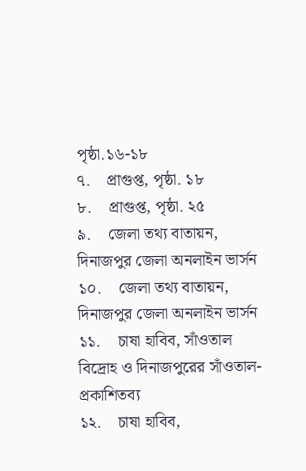পৃষ্ঠা.১৬-১৮
৭.    প্রাগুপ্ত, পৃষ্ঠা. ১৮
৮.    প্রাগুপ্ত, পৃষ্ঠা. ২৫
৯.    জেলা তথ্য বাতায়ন, দিনাজপুর জেলা অনলাইন ভার্সন
১০.    জেলা তথ্য বাতায়ন, দিনাজপুর জেলা অনলাইন ভার্সন
১১.    চাষা হাবিব, সাঁওতাল বিদ্রোহ ও দিনাজপুরের সাঁওতাল-প্রকাশিতব্য
১২.    চাষা হাবিব,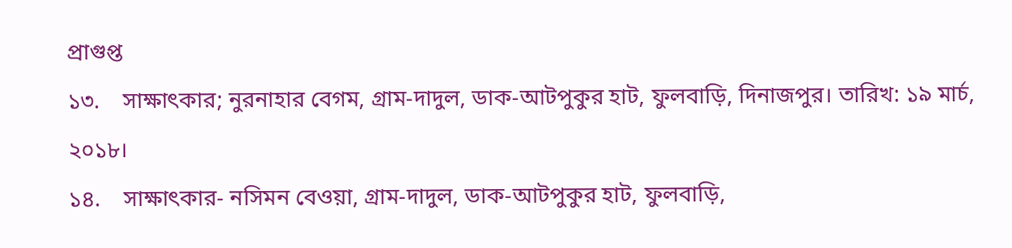প্রাগুপ্ত
১৩.    সাক্ষাৎকার; নুরনাহার বেগম, গ্রাম-দাদুল, ডাক-আটপুকুর হাট, ফুলবাড়ি, দিনাজপুর। তারিখ: ১৯ মার্চ, ২০১৮।
১৪.    সাক্ষাৎকার- নসিমন বেওয়া, গ্রাম-দাদুল, ডাক-আটপুকুর হাট, ফুলবাড়ি,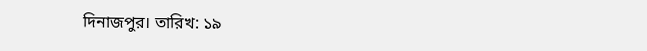দিনাজপুর। তারিখ: ১৯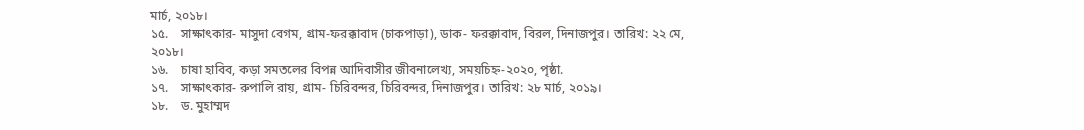মার্চ, ২০১৮।
১৫.    সাক্ষাৎকার- মাসুদা বেগম, গ্রাম-ফরক্কাবাদ (চাকপাড়া), ডাক- ফরক্কাবাদ, বিরল, দিনাজপুর। তারিখ: ২২ মে, ২০১৮।
১৬.    চাষা হাবিব, কড়া সমতলের বিপন্ন আদিবাসীর জীবনালেখ্য, সময়চিহ্ন-২০২০, পৃষ্ঠা.
১৭.    সাক্ষাৎকার- রুপালি রায়, গ্রাম- চিরিবন্দর, চিরিবন্দর, দিনাজপুর। তারিখ: ২৮ মার্চ, ২০১৯।
১৮.    ড. মুহাম্মদ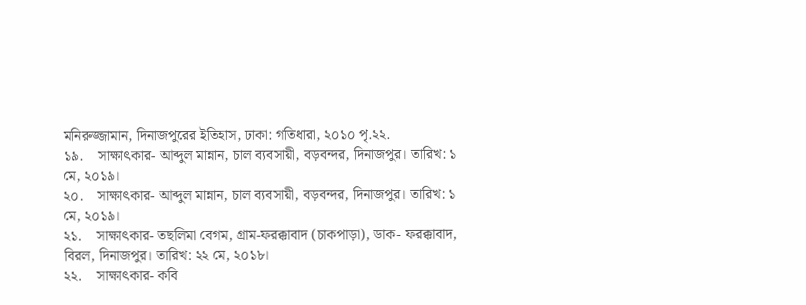মনিরুজ্জামান, দিনাজপুরের ইতিহাস, ঢাকা: গতিধারা, ২০১০ পৃ.২২.
১৯.    সাক্ষাৎকার- আব্দুল মান্নান, চাল ব্যবসায়ী, বড়বন্দর, দিনাজপুর। তারিখ: ১ মে, ২০১৯।
২০.    সাক্ষাৎকার- আব্দুল মান্নান, চাল ব্যবসায়ী, বড়বন্দর, দিনাজপুর। তারিখ: ১ মে, ২০১৯।
২১.    সাক্ষাৎকার- তছলিমা বেগম, গ্রাম-ফরক্কাবাদ (চাকপাড়া), ডাক- ফরক্কাবাদ, বিরল, দিনাজপুর। তারিখ: ২২ মে, ২০১৮।
২২.    সাক্ষাৎকার- কবি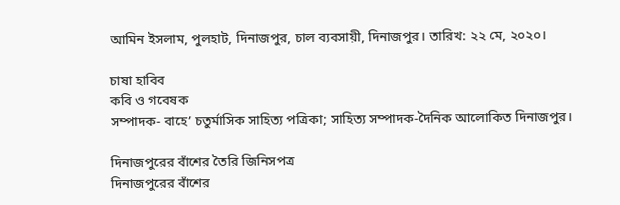আমিন ইসলাম, পুলহাট, দিনাজপুর, চাল ব্যবসায়ী, দিনাজপুর। তারিখ: ২২ মে, ২০২০।

চাষা হাবিব
কবি ও গবেষক
সম্পাদক- বাহে’ চতুর্মাসিক সাহিত্য পত্রিকা; সাহিত্য সম্পাদক-দৈনিক আলোকিত দিনাজপুর।

দিনাজপুরের বাঁশের তৈরি জিনিসপত্র
দিনাজপুরের বাঁশের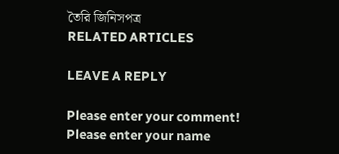তৈরি জিনিসপত্র
RELATED ARTICLES

LEAVE A REPLY

Please enter your comment!
Please enter your name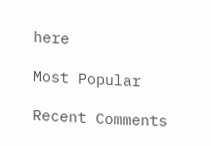here

Most Popular

Recent Comments